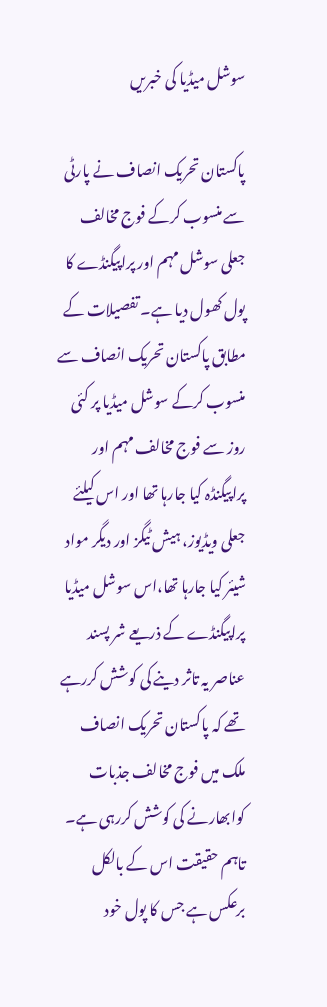سوشل میڈیا کی خبریں

پاکستان تحریک انصاف نے پارٹی سے منسوب کرکے فوج مخالف جعلی سوشل مہم اور پراپیگنڈے کا پول کھول دیا ہے۔ تفصیلات کے مطابق پاکستان تحریک انصاف سے منسوب کرکے سوشل میڈیا پر کئی روز سے فوج مخالف مہم اور پراپیگنڈہ کیا جارہا تھا اور اس کیلئے جعلی ویڈیوز، ہیش ٹیگز اور دیگر مواد شیئر کیا جارہا تھا،اس سوشل میڈیا پراپیگنڈے کے ذریعے شر پسند عناصر یہ تاثر دینے کی کوشش کررہے تھے کہ پاکستان تحریک انصاف ملک میں فوج مخالف جذبات کوابھارنے کی کوشش کررہی ہے۔ تاہم حقیقت اس کے بالکل برعکس ہے جس کا پول خود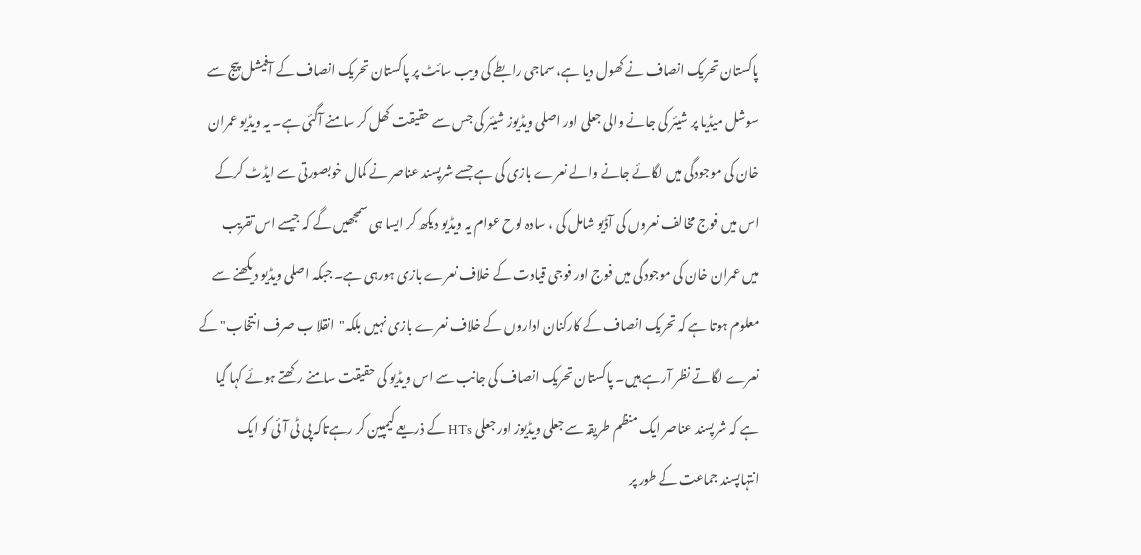پاکستان تحریک انصاف نے کھول دیا ہے، سماجی رابطے کی ویب سائٹ پر پاکستان تحریک انصاف کے آفیشل پیج سے سوشل میڈیا پر شیئر کی جانے والی جعلی اور اصلی ویڈیوز شیئر کی جس سے حقیقت کھل کر سامنے آگئی ہے۔ یہ ویڈیو عمران خان کی موجودگی میں لگائے جانے والے نعرے بازی کی ہے جسے شرپسند عناصر نے کمال خوبصورتی سے ایڈٹ کرکے اس میں فوج مخالف نعروں کی آڈیو شامل کی ، سادہ لوح عوام یہ ویڈیو دیکھ کر ایسا ہی سمجھیں گے کہ جیسے اس تقریب میں عمران خان کی موجودگی میں فوج اور فوجی قیادت کے خلاف نعرے بازی ہورہی ہے۔ جبکہ اصلی ویڈیو دیکھنے سے معلوم ہوتا ہے کہ تحریک انصاف کے کارکنان اداروں کے خلاف نعرے بازی نہیں بلکہ"انقلا ب صرف انتخاب" کے نعرے لگاتے نظر آرہے ہیں۔ پاکستان تحریک انصاف کی جانب سے اس ویڈیو کی حقیقت سامنے رکھتے ہوئے کہا گیا ہے کہ شرپسند عناصر ایک منظم طریقہ سے جعلی ویڈیوز اور جعلی HTs کے ذریعے کیمپین کر رہےتاکہ پی ٹی آئی کو ایک انتہاپسند جماعت کے طور پر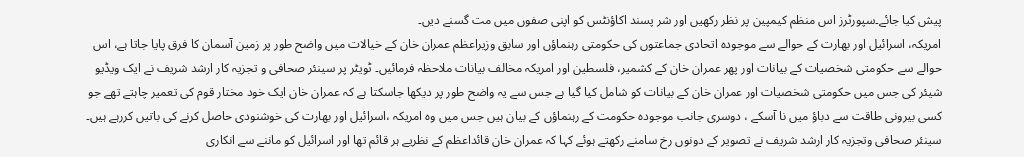پیش کیا جائے۔سپورٹرز اس منظم کیمپین پر نظر رکھیں اور شر پسند اکاؤنٹس کو اپنی صفوں میں مت گسنے دیں۔
امریکہ، اسرائیل اور بھارت کے حوالے سے موجودہ اتحادی جماعتوں کی حکومتی رہنماؤں اور سابق وزیراعظم عمران خان کے خیالات میں واضح طور پر زمین آسمان کا فرق پایا جاتا ہے، اس حوالے سے حکومتی شخصیات کے بیانات اور پھر عمران خان کے کشمیر، فلسطین اور امریکہ مخالف بیانات ملاحظہ فرمائیں۔ ٹویٹر پر سینئر صحافی و تجزیہ کار ارشد شریف نے ایک ویڈیو شیئر کی جس میں حکومتی شخصیات اور عمران خان کے بیانات کو شامل کیا گیا ہے جس سے یہ واضح طور پر دیکھا جاسکتا ہے کہ عمران خان ایک خود مختار قوم کی تعمیر چاہتے تھے جو کسی بیرونی طاقت سے دباؤ میں نا آسکے ، دوسری جانب موجودہ حکومت کے رہنماؤں کے بیان ہیں جس میں وہ امریکہ ،اسرائیل اور بھارت کی خوشنودی حاصل کرنے کی باتیں کررہے ہیں۔ سینئر صحافی وتجزیہ کار ارشد شریف نے تصویر کے دونوں رخ سامنے رکھتے ہوئے کہا کہ عمران خان قائداعظم کے نظریے ہر قائم تھا اور اسرائیل کو ماننے سے انکاری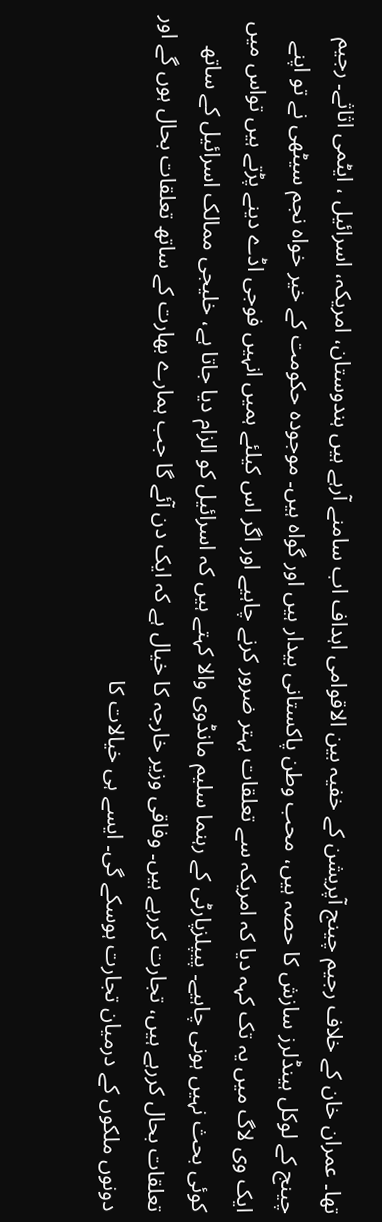تھا۔ عمران خان کے خلاف رجیم چینج آپریشن کے خفیہ بین الاقوامی اہداف اب سامنے آرہے ہیں ہندوستان، امریکہ، اسرائیل ، ایٹمی اثاثے۔ رجیم چینج کے لوکل ہینڈلرز سازش کا حصہ ہیں، محب وطن پاکستانی بیدار ہیں اور گواہ ہیں۔ موجودہ حکومت کے خیر خواہ نجم سیٹھی نے تو اپنے ایک وی لاگ میں یہ تک کہہ دیا کہ امریکہ سے تعلقات بہتر ضرور کرنے چاہیے اور اگر اس کیلئے ہمیں انہیں فوجی اڈے دینے پڑتے ہیں تواس میں کوئی بحث نہیں ہونی چاہیے۔ پیپلزپارٹی کے رہنما سلیم مانڈوی والا کہتے ہیں کہ اسرائیل کو الزام دیا جاتا ہے، خلیجی ممالک اسرائیل کے ساتھ تعلقات بحال کررہے ہیں، تجارت کررہے ہیں۔ وفاقی وزیر خارجہ کا خیال ہے کہ ایک دن آئے گا جب ہمارے بھارت کے ساتھ تعلقات بحال ہوں گے اور دونوں ملکوں کے درمیان تجارت ہوسکے گی۔ ایسے ہی خیالات کا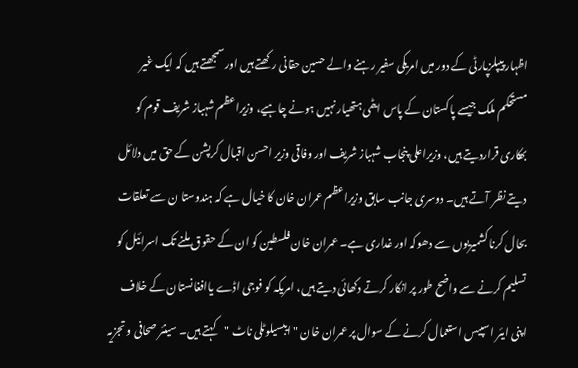اظہار پیپلزپارٹی کے دور میں امریکی سفیر رہنے والے حسین حقانی رکھتے ہیں اور سمجھتے ہیں کہ ایک غیر مستحکم ملک جیسے پاکستان کے پاس ایٹمی ہتھیار نہیں ہونے چاہیے، وزیراعظم شہباز شریف قوم کو بھکاری قراردیتے ہیں، وزیراعلی پنجاب شہباز شریف اور وفاقی وزیر احسن اقبال کرپشن کے حق میں دلائل دیتے نظر آتے ہیں۔ دوسری جانب سابق وزیراعظم عمران خان کا خیال ہے کہ ہندوستا ن سے تعلقات بحال کرنا کشمیریوں سے دھوکہ اور غداری ہے۔ عمران خان فلسطین کو ان کے حقوق ملنے تک اسرائیل کو تسلیم کرنے سے واضح طور پر انکار کرتے دکھائی دیتے ہیں، امریکہ کو فوجی اڈے یاافغانستان کے خلاف اپنی ایئر اسپیس استعمال کرنے کے سوال پر عمران خان "ایبسیلوٹلی ناٹ "کہتے ہیں۔ سینئر صحافی و تجزیہ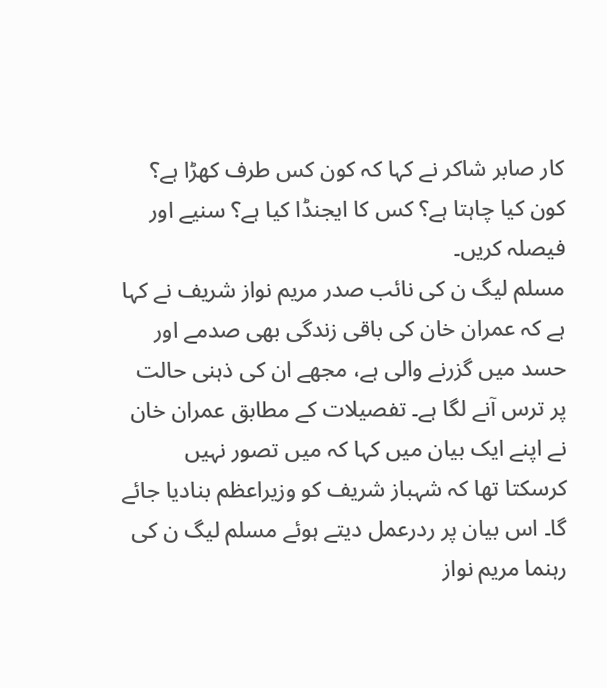کار صابر شاکر نے کہا کہ کون کس طرف کھڑا ہے؟ کون کیا چاہتا ہے؟ کس کا ایجنڈا کیا ہے؟ سنیے اور فیصلہ کریں۔
مسلم لیگ ن کی نائب صدر مریم نواز شریف نے کہا ہے کہ عمران خان کی باقی زندگی بھی صدمے اور حسد میں گزرنے والی ہے، مجھے ان کی ذہنی حالت پر ترس آنے لگا ہے۔ تفصیلات کے مطابق عمران خان نے اپنے ایک بیان میں کہا کہ میں تصور نہیں کرسکتا تھا کہ شہباز شریف کو وزیراعظم بنادیا جائے گا۔ اس بیان پر ردرعمل دیتے ہوئے مسلم لیگ ن کی رہنما مریم نواز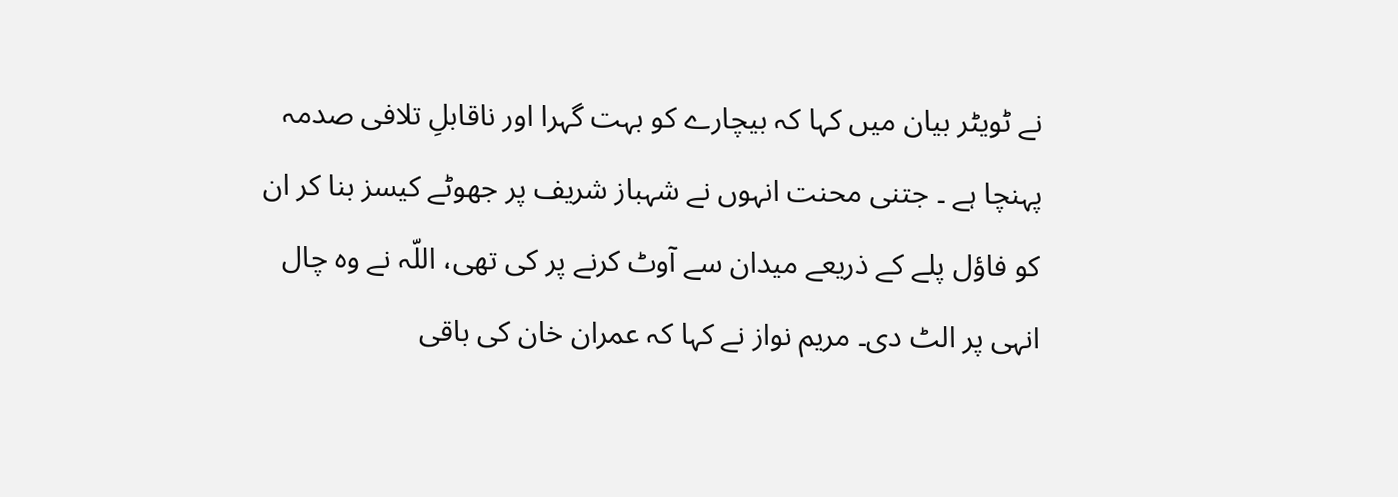نے ٹویٹر بیان میں کہا کہ بیچارے کو بہت گہرا اور ناقابلِ تلافی صدمہ پہنچا ہے ۔ جتنی محنت انہوں نے شہباز شریف پر جھوٹے کیسز بنا کر ان کو فاؤل پلے کے ذریعے میدان سے آوٹ کرنے پر کی تھی، اللّہ نے وہ چال انہی پر الٹ دی۔ مریم نواز نے کہا کہ عمران خان کی باقی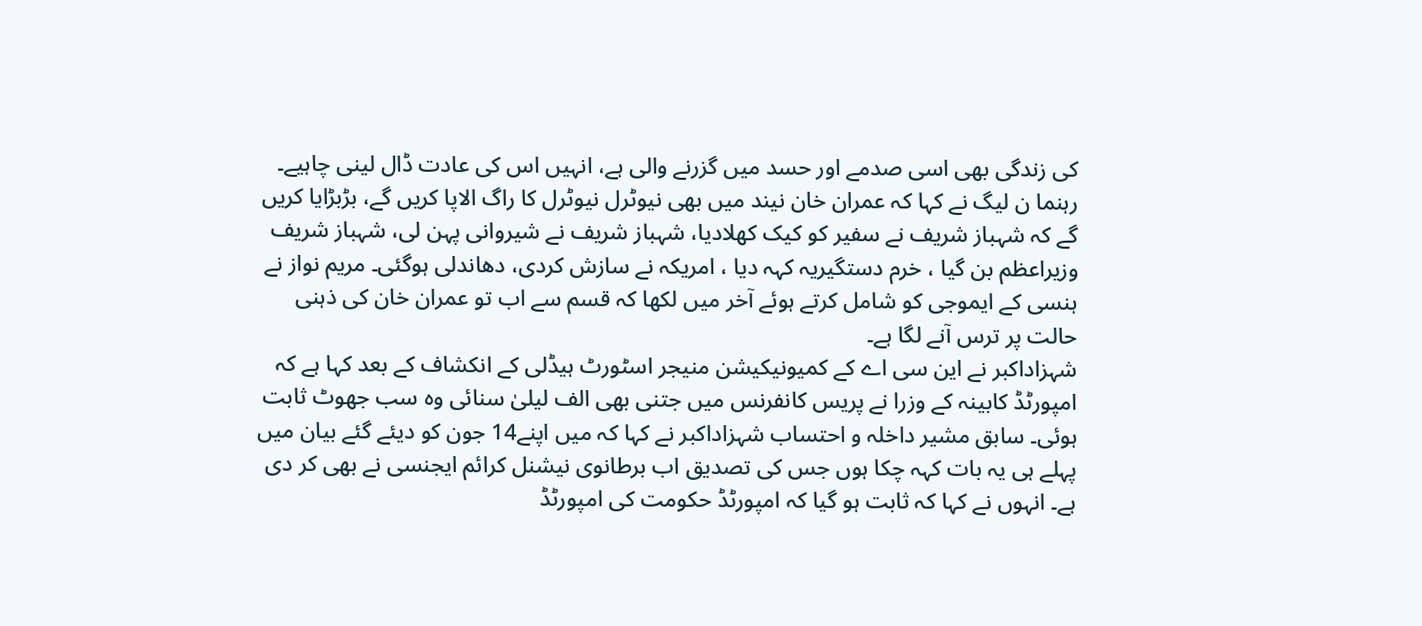کی زندگی بھی اسی صدمے اور حسد میں گزرنے والی ہے، انہیں اس کی عادت ڈال لینی چاہیے۔ رہنما ن لیگ نے کہا کہ عمران خان نیند میں بھی نیوٹرل نیوٹرل کا راگ الاپا کریں گے، بڑبڑایا کریں گے کہ شہباز شریف نے سفیر کو کیک کھلادیا، شہباز شریف نے شیروانی پہن لی، شہباز شریف وزیراعظم بن گیا ، خرم دستگیریہ کہہ دیا ، امریکہ نے سازش کردی، دھاندلی ہوگئی۔ مریم نواز نے ہنسی کے ایموجی کو شامل کرتے ہوئے آخر میں لکھا کہ قسم سے اب تو عمران خان کی ذہنی حالت پر ترس آنے لگا ہے۔
شہزاداکبر نے این سی اے کے کمیونیکیشن منیجر اسٹورٹ ہیڈلی کے انکشاف کے بعد کہا ہے کہ امپورٹڈ کابینہ کے وزرا نے پریس کانفرنس میں جتنی بھی الف لیلیٰ سنائی وہ سب جھوٹ ثابت ہوئی۔ سابق مشیر داخلہ و احتساب شہزاداکبر نے کہا کہ میں اپنے14 جون کو دیئے گئے بیان میں پہلے ہی یہ بات کہہ چکا ہوں جس کی تصدیق اب برطانوی نیشنل کرائم ایجنسی نے بھی کر دی ہے۔ انہوں نے کہا کہ ثابت ہو گیا کہ امپورٹڈ حکومت کی امپورٹڈ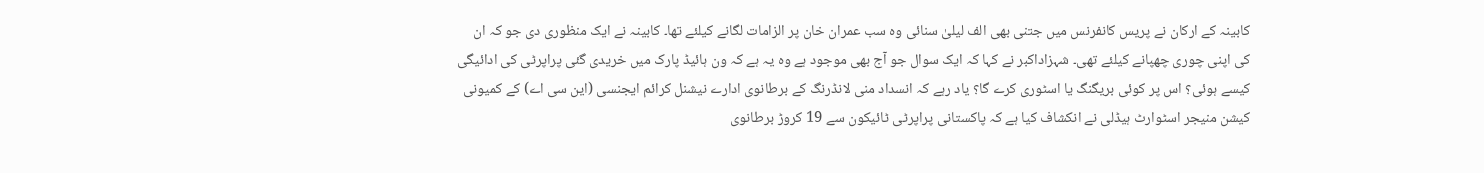کابینہ کے ارکان نے پریس کانفرنس میں جتنی بھی الف لیلیٰ سنائی وہ سب عمران خان پر الزامات لگانے کیلئے تھا۔ کابینہ نے ایک منظوری دی جو کہ ان کی اپنی چوری چھپانے کیلئے تھی۔ شہزاداکبر نے کہا کہ ایک سوال جو آج بھی موجود ہے وہ یہ ہے کہ ون ہائیڈ پارک میں خریدی گئی پراپرٹی کی ادائیگی کیسے ہوئی؟ اس پر کوئی بریگنگ یا اسٹوری کرے گا؟ یاد رہے کہ انسداد منی لانڈرنگ کے برطانوی ادارے نیشنل کرائم ایجنسی (این سی اے) کے کمیونی کیشن منیجر اسٹوارٹ ہیڈلی نے انکشاف کیا ہے کہ پاکستانی پراپرٹی ٹائیکون سے 19 کروڑ برطانوی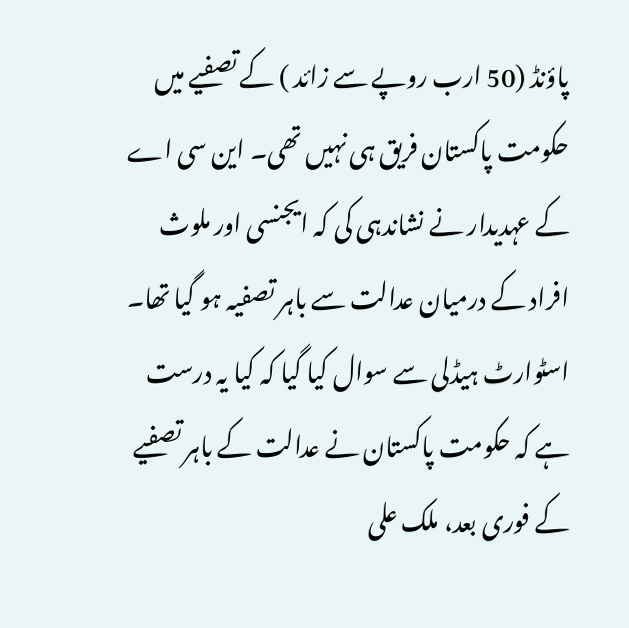پاؤنڈ (50 ارب روپے سے زائد ) کے تصفیے میں حکومت پاکستان فریق ہی نہیں تھی۔ این سی اے کے عہدیدار نے نشاندہی کی کہ ایجنسی اور ملوث افراد کے درمیان عدالت سے باہر تصفیہ ہو گیا تھا۔ اسٹوارٹ ہیڈلی سے سوال کیا گیا کہ کیا یہ درست ہے کہ حکومت پاکستان نے عدالت کے باہر تصفیے کے فوری بعد، ملک علی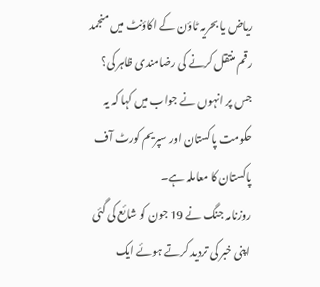ریاض یا بحریہ ٹاؤن کے اکاؤنٹ میں منجمد رقم منتقل کرنے کی رضامندی ظاہر کی؟ جس پر انہوں نے جواب میں کہا کہ یہ حکومت پاکستان اور سپریم کورٹ آف پاکستان کا معاملہ ہے۔
روزنامہ جنگ نے 19 جون کو شائع کی گئی اپنی خبر کی تردید کرتے ہوئے ایک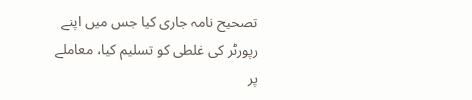تصحیح نامہ جاری کیا جس میں اپنے رپورٹر کی غلطی کو تسلیم کیا، معاملے پر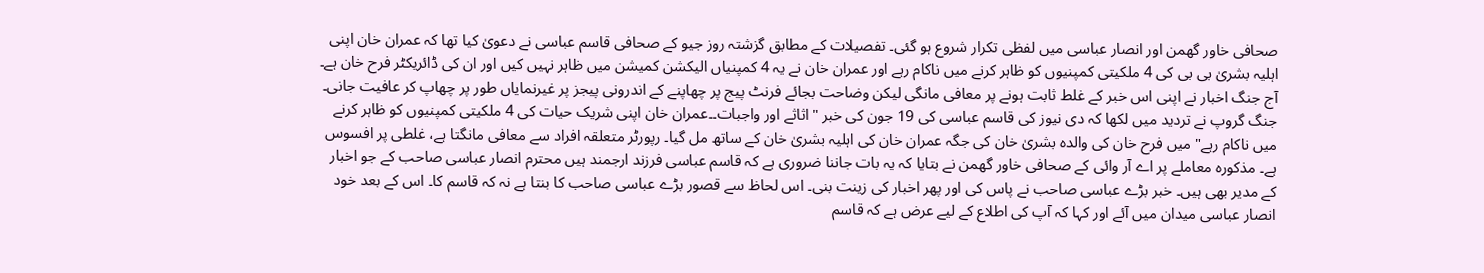صحافی خاور گھمن اور انصار عباسی میں لفظی تکرار شروع ہو گئی۔ تفصیلات کے مطابق گزشتہ روز جیو کے صحافی قاسم عباسی نے دعویٰ کیا تھا کہ عمران خان اپنی اہلیہ بشریٰ بی بی کی 4 ملکیتی کمپنیوں کو ظاہر کرنے میں ناکام رہے اور عمران خان نے یہ 4 کمپنیاں الیکشن کمیشن میں ظاہر نہیں کیں اور ان کی ڈائریکٹر فرح خان ہے۔ آج جنگ اخبار نے اپنی اس خبر کے غلط ثابت ہونے پر معافی مانگی لیکن وضاحت بجائے فرنٹ پیج پر چھاپنے کے اندرونی پیجز پر غیرنمایاں طور پر چھاپ کر عافیت جانی۔ جنگ گروپ نے تردید میں لکھا کہ دی نیوز کی قاسم عباسی کی 19 جون کی خبر "اثاثے اور واجبات۔۔عمران خان اپنی شریک حیات کی 4 ملکیتی کمپنیوں کو ظاہر کرنے میں ناکام رہے" میں فرح خان کی والدہ بشریٰ خان کی جگہ عمران خان کی اہلیہ بشریٰ خان کے ساتھ مل گیا۔ رپورٹر متعلقہ افراد سے معافی مانگتا ہے، غلطی پر افسوس ہے۔ مذکورہ معاملے پر اے آر وائی کے صحافی خاور گھمن نے بتایا کہ یہ بات جاننا ضروری ہے کہ قاسم عباسی فرزند ارجمند ہیں محترم انصار عباسی صاحب کے جو اخبار کے مدیر بھی ہیں۔ خبر بڑے عباسی صاحب نے پاس کی اور پھر اخبار کی زینت بنی۔ اس لحاظ سے قصور بڑے عباسی صاحب کا بنتا ہے نہ کہ قاسم کا۔ اس کے بعد خود انصار عباسی میدان میں آئے اور کہا کہ آپ کی اطلاع کے لیے عرض ہے کہ قاسم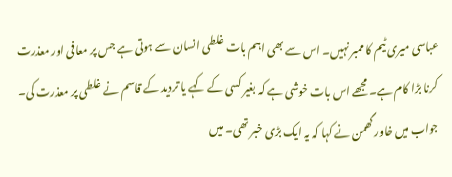عباسی میری ٹیم کا ممبر نہیں۔ اس سے بھی اہم بات غلطی انسان سے ہوتی ہے جس پر معافی اور معذرت کرنا بڑا کام ہے۔ مجھے اس بات خوشی ہے کہ بغیر کسی کے کہے یا تردید کے قاسم نے غلطی پر معذرت کی۔ جواب میں خاور گھمن نے کہا کہ یہ ایک بڑی خبر تھی۔ میں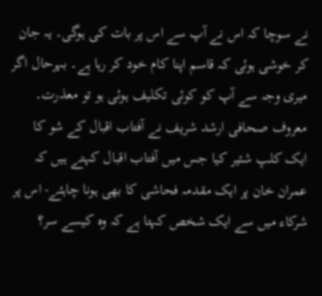نے سوچا کہ اس نے آپ سے اس پر بات کی ہوگی۔ یہ جان کر خوشی ہوئی کہ قاسم اپنا کام خود کر رہا ہے۔ بہرحال اگر میری وجہ سے آپ کو کوئی تکلیف ہوئی ہو تو معذرت۔
معروف صحافی ارشد شریف نے آفتاب اقبال کے شو کا ایک کلپ شئیر کیا جس میں آفتاب اقبال کہتے ہیں کہ عمران خان پر ایک مقدمہ فحاشی کا بھی ہونا چاہئے- اس پر شرکاء میں سے ایک شخص کہتا ہے کہ وہ کیسے سر؟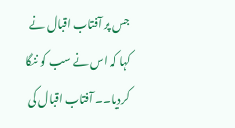جس پر آفتاب اقبال نے کہا کہ اس نے سب کو ننگا کردیا۔۔ آفتاب اقبال کی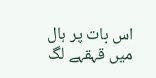اس بات پر ہال میں قہقہے لگ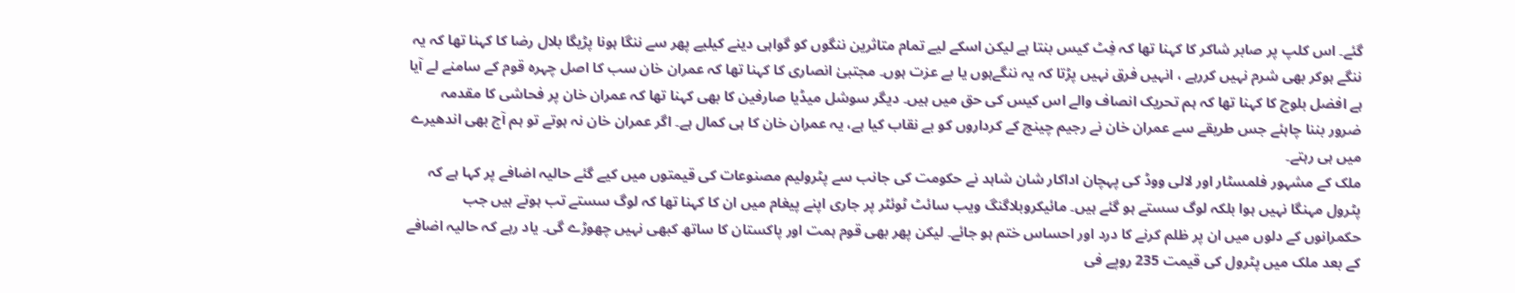گئے۔ اس کلپ پر صابر شاکر کا کہنا تھا کہ فِٹ کیس بنتا ہے لیکن اسکے لیے تمام متاثرین ننگوں کو گواہی دینے کیلیے پھر سے ننگا ہونا پڑیگا بلال رضا کا کہنا تھا کہ یہ ننگے ہوکر بھی شرم نہیں کررہے ، انہیں فرق نہیں پڑتا کہ یہ ننگےہوں یا بے عزت ہوں۔ مجتبیٰ انصاری کا کہنا تھا کہ عمران خان سب کا اصل چہرہ قوم کے سامنے لے آیا ہے افضل بلوچ کا کہنا تھا کہ ہم تحریک انصاف والے اس کیس کی حق میں ہیں۔ دیگر سوشل میڈیا صارفین کا بھی کہنا تھا کہ عمران خان پر فحاشی کا مقدمہ ضرور بننا چاہئے جس طریقے سے عمران خان نے رجیم چینج کے کرداروں کو بے نقاب کیا ہے، یہ عمران خان کا ہی کمال ہے۔ اگر عمران خان نہ ہوتے تو ہم آج بھی اندھیرے میں ہی رہتے۔
ملک کے مشہور فلمسٹار اور لالی ووڈ کی پہچان اداکار شان شاہد نے حکومت کی جانب سے پٹرولیم مصنوعات کی قیمتوں میں کیے گئے حالیہ اضافے پر کہا ہے کہ پٹرول مہنگا نہیں ہوا بلکہ لوگ سستے ہو گئے ہیں۔ مائیکروبلاگنگ ویب سائٹ ٹوئٹر پر جاری اپنے پیغام میں ان کا کہنا تھا کہ لوگ سستے تب ہوتے ہیں جب حکمرانوں کے دلوں میں ان پر ظلم کرنے کا درد اور احساس ختم ہو جائے۔ لیکن پھر بھی قوم ہمت اور پاکستان کا ساتھ کبھی نہیں چھوڑے گی۔ یاد رہے کہ حالیہ اضافے کے بعد ملک میں پٹرول کی قیمت 235 روپے فی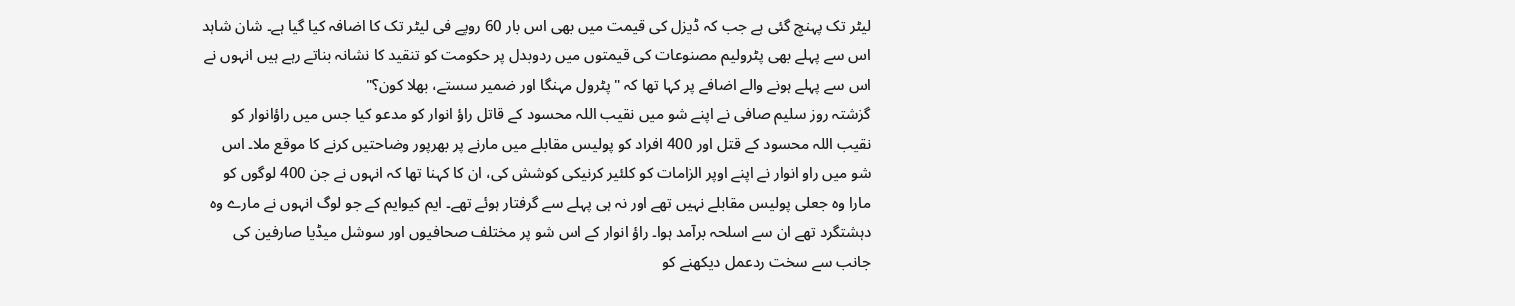لیٹر تک پہنچ گئی ہے جب کہ ڈیزل کی قیمت میں بھی اس بار 60 روپے فی لیٹر تک کا اضافہ کیا گیا ہے۔ شان شاہد اس سے پہلے بھی پٹرولیم مصنوعات کی قیمتوں میں ردوبدل پر حکومت کو تنقید کا نشانہ بناتے رہے ہیں انہوں نے اس سے پہلے ہونے والے اضافے پر کہا تھا کہ "پٹرول مہنگا اور ضمیر سستے، بھلا کون؟"
گزشتہ روز سلیم صافی نے اپنے شو میں نقیب اللہ محسود کے قاتل راؤ انوار کو مدعو کیا جس میں راؤانوار کو نقیب اللہ محسود کے قتل اور 400 افراد کو پولیس مقابلے میں مارنے پر بھرپور وضاحتیں کرنے کا موقع ملا۔ اس شو میں راو انوار نے اپنے اوپر الزامات کو کلئیر کرنیکی کوشش کی، ان کا کہنا تھا کہ انہوں نے جن 400 لوگوں کو مارا وہ جعلی پولیس مقابلے نہیں تھے اور نہ ہی پہلے سے گرفتار ہوئے تھے۔ ایم کیوایم کے جو لوگ انہوں نے مارے وہ دہشتگرد تھے ان سے اسلحہ برآمد ہوا۔ راؤ انوار کے اس شو پر مختلف صحافیوں اور سوشل میڈیا صارفین کی جانب سے سخت ردعمل دیکھنے کو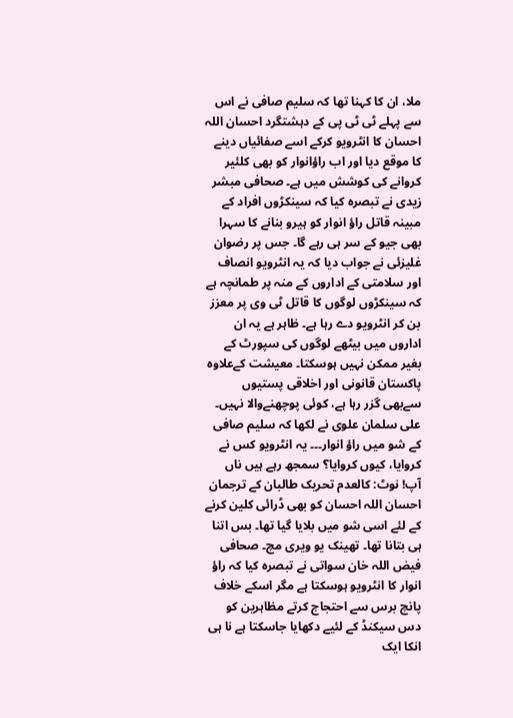ملا، ان کا کہنا تھا کہ سلیم صافی نے اس سے پہلے ٹی ٹی پی کے دہشتگرد احسان اللہ احسان کا انٹرویو کرکے اسے صفائیاں دینے کا موقع دیا اور اب راؤانوار کو بھی کلئیر کروانے کی کوشش میں ہے۔ صحافی مبشر زیدی نے تبصرہ کیا کہ سینکڑوں افراد کے مبینہ قاتل راؤ انوار کو ہیرو بنانے کا سہرا بھی جیو کے سر ہی رہے گا۔ جس پر رضوان غلیزئی نے جواب دیا کہ یہ انٹرویو انصاف اور سلامتی کے اداروں کے منہ پر طمانچہ ہے کہ سینکڑوں لوگوں کا قاتل ٹی وی پر معزز بن کر انٹرویو دے رہا ہے۔ ظاہر ہے یہ ان اداروں میں بیٹھے لوگوں کی سپورٹ کے بغیر ممکن نہیں ہوسکتا۔ معیشت کےعلاوہ پاکستان قانونی اور اخلاقی پستیوں سےبھی گزر رہا ہے، کوئی پوچھنےوالا نہیں۔ علی سلمان علوی نے لکھا کہ سلیم صافی کے شو میں راؤ انوار۔۔۔ یہ انٹرویو کس نے کروایا، کیوں کروایا؟ سمجھ رہے ہیں ناں آپ! نوٹ: کالعدم تحریک طالبان کے ترجمان احسان اللہ احسان کو بھی ڈرائی کلین کرنے کے لئے اسی شو میں بلایا گیا تھا۔ بس اتنا ہی بتانا تھا۔ تھینک یو ویری مچ۔ صحافی فیض اللہ خان سواتی نے تبصرہ کیا کہ راؤ انوار کا انٹرویو ہوسکتا ہے مگر اسکے خلاف پانچ برس سے احتجاج کرتے مظاہرین کو دس سیکنڈ کے لئیے دکھایا جاسکتا ہے نا ہی انکا ایک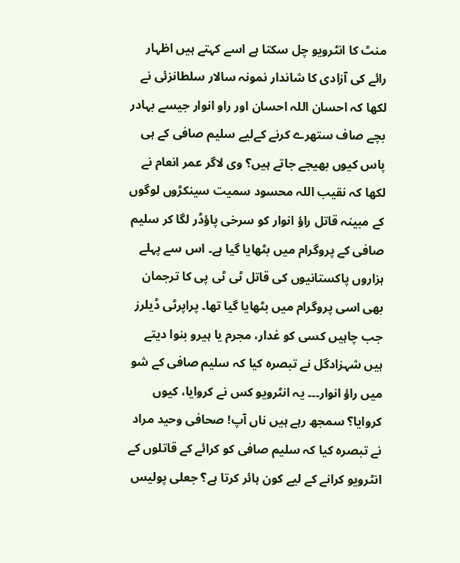منٹ کا انٹرویو چل سکتا ہے اسے کہتے ہیں اظہار رائے کی آزادی کا شاندار نمونہ سالار سلطانزئی نے لکھا کہ احسان اللہ احسان اور راو انوار جیسے بہادر بچے صاف ستھرے کرنے کےلیے سلیم صافی کے ہی پاس کیوں بھیجے جاتے ہیں؟ وی لاگر عمر انعام نے لکھا کہ نقیب اللہ محسود سمیت سینکڑوں لوگوں کے مبینہ قاتل راؤ انوار کو سرخی پاؤڈر لگا کر سلیم صافی کے پروگرام میں بٹھایا گیا ہے۔ اس سے پہلے ہزاروں پاکستانیوں کی قاتل ٹی ٹی پی کا ترجمان بھی اسی پروگرام میں بٹھایا گیا تھا۔ پراپرٹی ڈیلرز جب چاہیں کسی کو غدار، مجرم یا ہیرو بنوا دیتے ہیں شہزادگل نے تبصرہ کیا کہ سلیم صافی کے شو میں راؤ انوار۔۔۔ یہ انٹرویو کس نے کروایا، کیوں کروایا؟ سمجھ رہے ہیں ناں آپ! صحافی وحید مراد نے تبصرہ کیا کہ سلیم صافی کو کرائے کے قاتلوں کے انٹرویو کرانے کے لیے کون ہائر کرتا ہے؟ جعلی پولیس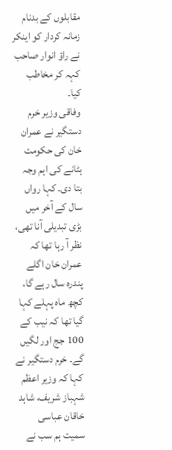مقابلوں کے بدنام زمانہ کردار کو اینکر نے راؤ انوار صاحب کہہ کر مخاطب کیا۔
وفاقی وزیر خرم دستگیر نے عمران خان کی حکومت ہٹانے کی اہم وجہ بتا دی۔ کہا رواں سال کے آخر میں بڑی تبدیلی آنا تھی، نظر آ رہا تھا کہ عمران خان اگلے پندرہ سال رہے گا، کچھ ماہ پہلے کہا گیا تھا کہ نیب کے 100 جج اور لگیں گے۔ خرم دستگیر نے کہا کہ وزیر اعظم شہباز شریف، شاہد خاقان عباسی سمیت ہم سب نے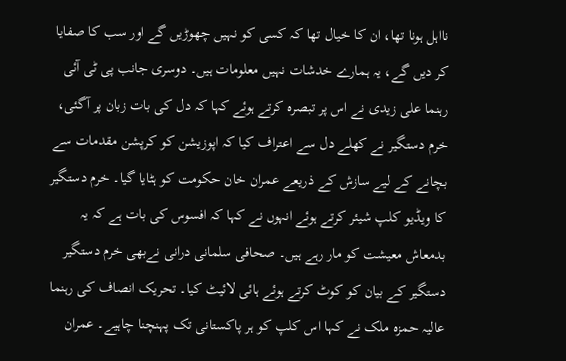نااہل ہونا تھا، ان کا خیال تھا کہ کسی کو نہیں چھوڑیں گے اور سب کا صفایا کر دیں گے، یہ ہمارے خدشات نہیں معلومات ہیں۔ دوسری جانب پی ٹی آئی رہنما علی زیدی نے اس پر تبصرہ کرتے ہوئے کہا کہ دل کی بات زبان پر آگئی، خرم دستگیر نے کھلے دل سے اعتراف کیا کہ اپوزیشن کو کرپشن مقدمات سے بچانے کے لیے سازش کے ذریعے عمران خان حکومت کو ہٹایا گیا۔ خرم دستگیر کا ویڈیو کلپ شیئر کرتے ہوئے انہوں نے کہا کہ افسوس کی بات ہے کہ یہ بدمعاش معیشت کو مار رہے ہیں۔ صحافی سلمانی درانی نےبھی خرم دستگیر دستگیر کے بیان کو کوٹ کرتے ہوئے ہائی لائیٹ کیا۔ تحریک انصاف کی رہنما عالیہ حمزہ ملک نے کہا اس کلپ کو ہر پاکستانی تک پہنچنا چاہیے۔ عمران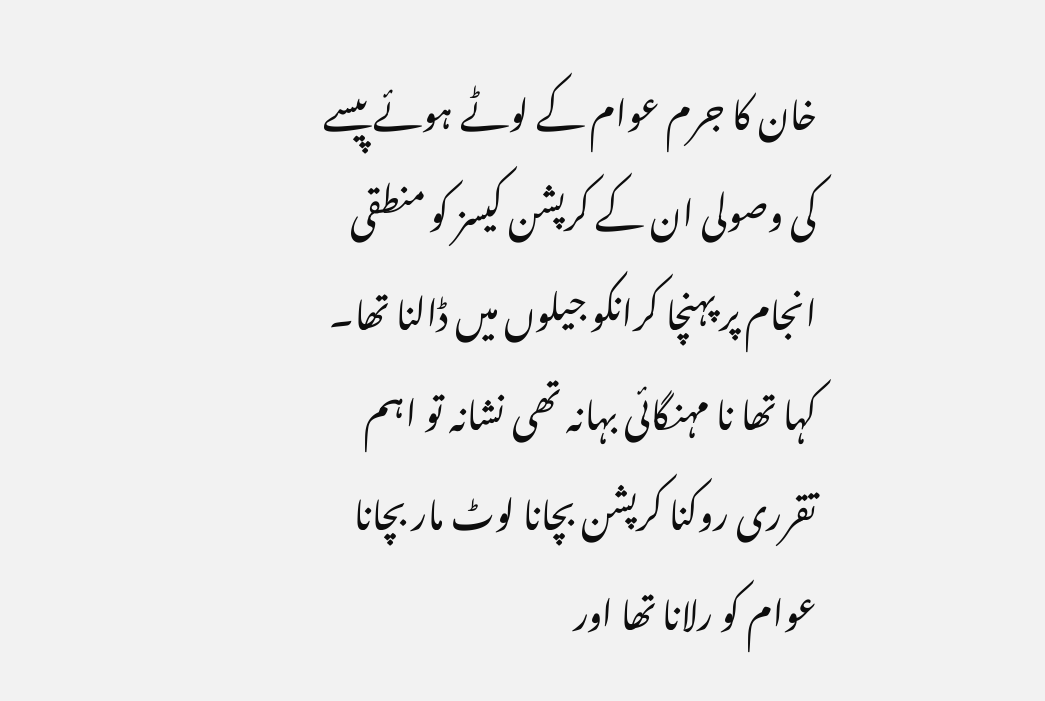خان کا جرم عوام کے لوٹے ہوئے پیسے کی وصولی ان کے کرپشن کیسز کو منطقی انجام پر پہنچا کرانکو جیلوں میں ڈالنا تھا۔ کہا تھا نا مہنگائی بہانہ تھی نشانہ تو اہم تقرری روکنا کرپشن بچانا لوٹ مار بچانا عوام کو رلانا تھا اور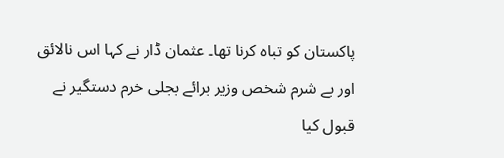پاکستان کو تباہ کرنا تھا۔ عثمان ڈار نے کہا اس نالائق اور بے شرم شخص وزیر برائے بجلی خرم دستگیر نے قبول کیا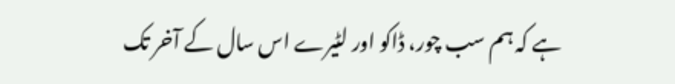ہے کہ ہم سب چور، ڈاکو اور لٹیرے اس سال کے آخر تک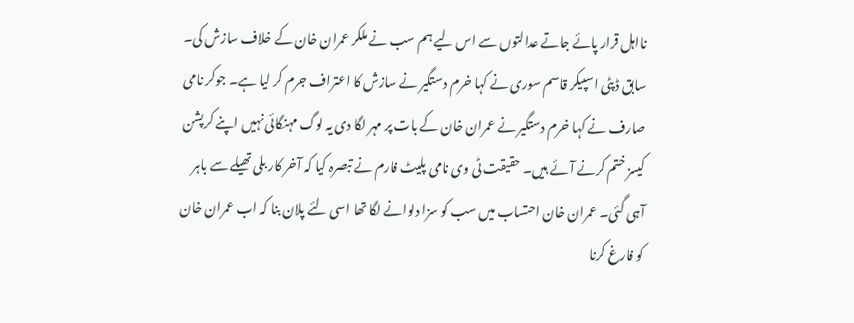نااہل قرار پائے جاتے عدالتوں سے اس لیے ہم سب نے ملکر عمران خان کے خلاف سازش کی۔ سابق ڈپٹی اسپیکر قاسم سوری نے کہا خرم دستگیر نے سازش کا اعتراف جرم کر لیا ہے۔ جوکر نامی صارف نے کہا خرم دستگیر نے عمران خان کے بات پر مہر لگا دی یہ لوگ مہنگائی نہیں اپنے کرپشن کیسز ختم کرنے آئے ہیں۔ حقیقت ٹی وی نامی پلیٹ فارم نے تبصرہ کیا کہ آخر کار بلی تھیلے سے باہر آہی گئی۔ عمران خان احتساب میں سب کو سزا دلوانے لگا تھا اسی لئے پلان بنا کہ اب عمران خان کو فارغ کرنا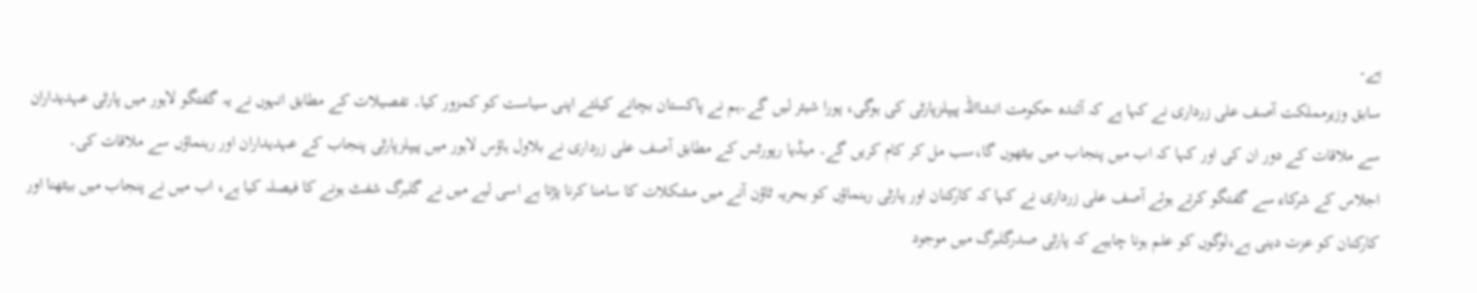ہے۔
سابق وزیرمملکت آصف علی زرداری نے کہا ہے کہ آئندہ حکومت انشااللہ پیپلزپارٹی کی ہوگی، پورا شیئر لیں گے۔ہم نے پاکستان بچانے کیلئے اپنی سیاست کو کمزور کیا۔ تفصیلات کے مطابق انہوں نے یہ گفتگو لاہور میں پارٹی عہدیداران سے ملاقات کے دور ان کی اور کہا کہ اب میں پنجاب میں بیٹھوں گا،سب مل کر کام کریں گے۔ میڈیا رپورٹس کے مطابق آصف علی زرداری نے بلاول ہاؤس لاہور میں پیپلزپارٹی پنجاب کے عہدیداران اور رہنماؤں سے ملاقات کی۔ اجلاس کے شرکاء سے گفتگو کرتے ہوئے آصف علی زرداری نے کہا کہ کارکنان اور پارٹی رہنماؤں کو بحریہ ٹاؤن آنے میں مشکلات کا سامنا کرنا پڑتا ہے اسی لیے میں نے گلبرگ شفٹ ہونے کا فیصلہ کیا ہے، اب میں نے پنجاب میں بیٹھنا اور کارکنان کو عزت دینی ہے،لوگوں کو علم ہونا چاہیے کہ پارٹی صدرگلبرگ میں موجود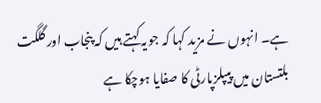ہے۔ انہوں نے مزید کہا کہ جویہ کہتے ہیں کہ پنجاب اور گلگت بلتستان میں پیپلزپارٹی کا صفایا ہوچکا ہے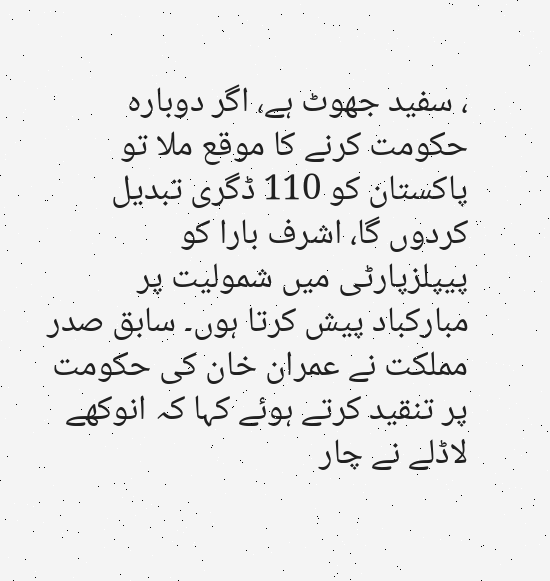، سفید جھوٹ ہے، اگر دوبارہ حکومت کرنے کا موقع ملا تو پاکستان کو 110 ڈگری تبدیل کردوں گا، اشرف بارا کو پیپلزپارٹی میں شمولیت پر مبارکباد پیش کرتا ہوں۔ سابق صدر مملکت نے عمران خان کی حکومت پر تنقید کرتے ہوئے کہا کہ انوکھے لاڈلے نے چار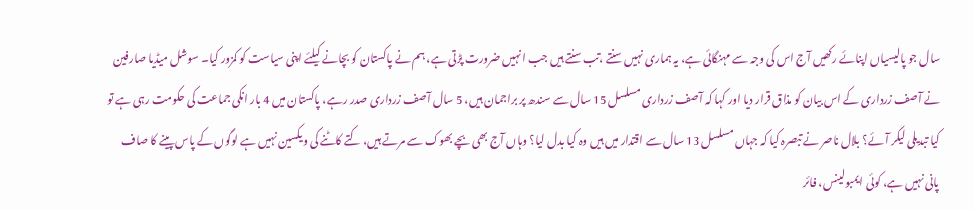سال جو پالیسیاں اپنائے رکھیں آج اس کی وجہ سے مہنگائی ہے، یہ ہماری نہیں سنتے ،تب سنتے ہیں جب انہیں ضرورت پڑتی ہے، ہم نے پاکستان کو بچانے کیلئے اپنی سیاست کو کمزور کیا۔ سوشل میڈیا صارفین نے آصف زرداری کے اس بیان کو مذاق قرار دیا اور کہا کہ آصف زرداری مسلسل 15 سال سے سندھ پر براجمان ہیں، 5 سال آصف زرداری صدر رہے، پاکستان میں 4 بار انکی جماعت کی حکومت رہی ہے تو کیا تبدیلی لیکر آئے؟ بلال ناصر نے تبصرہ کیا کہ جہاں مسلسل 13 سال سے اقتدار میں ہیں وہ کیا بدل لیا؟ وہاں آج بھی بچے بھوک سے مرتے ہیں، کتے کاٹنے کی ویکسین نہیں ہے لوگوں کے پاس پینے کا صاف پانی نہیں ہے، کوئی ایمبولینس، فائر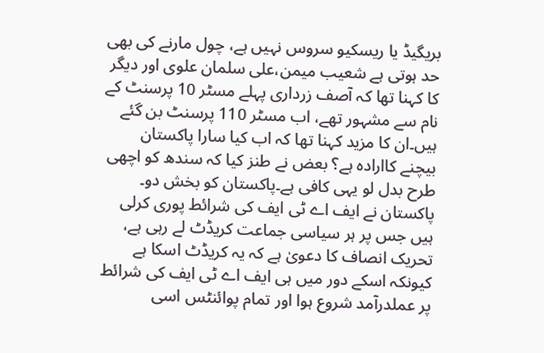بریگیڈ یا ریسکیو سروس نہیں ہے، چول مارنے کی بھی حد ہوتی ہے شعیب میمن،علی سلمان علوی اور دیگر کا کہنا تھا کہ آصف زرداری پہلے مسٹر 10 پرسنٹ کے نام سے مشہور تھے، اب مسٹر 110 پرسنٹ بن گئے ہیں۔ان کا مزید کہنا تھا کہ اب کیا سارا پاکستان بیچنے کاارادہ ہے؟ بعض نے طنز کیا کہ سندھ کو اچھی طرح بدل لو یہی کافی ہے۔پاکستان کو بخش دو۔
پاکستان نے ایف اے ٹی ایف کی شرائط پوری کرلی ہیں جس پر ہر سیاسی جماعت کریڈٹ لے رہی ہے، تحریک انصاف کا دعویٰ ہے کہ یہ کریڈٹ اسکا ہے کیونکہ اسکے دور میں ہی ایف اے ٹی ایف کی شرائط پر عملدرآمد شروع ہوا اور تمام پوائنٹس اسی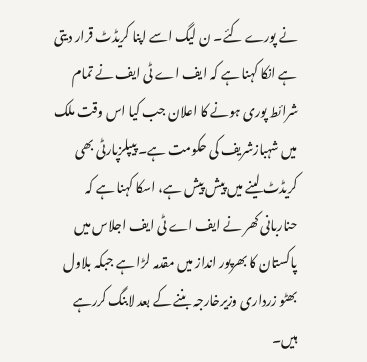نے پورے کئے۔ ن لیگ اسے اپنا کریڈٹ قرار دیتی ہے انکا کہنا ہے کہ ایف اے ٹی ایف نے تمام شرائط پوری ہونے کا اعلان جب کیا اس وقت ملک میں شہبازشریف کی حکومت ہے۔ پیپلزپارٹی بھی کریڈٹ لینے میں پیش پیش ہے، اسکا کہنا ہے کہ حناربانی کھر نے ایف اے ٹی ایف اجلاس میں پاکستان کا بھرپور انداز میں مقدمہ لڑا ہے جبکہ بلاول بھٹو زرداری وزیرخارجہ بننے کے بعد لابنگ کررہے ہیں۔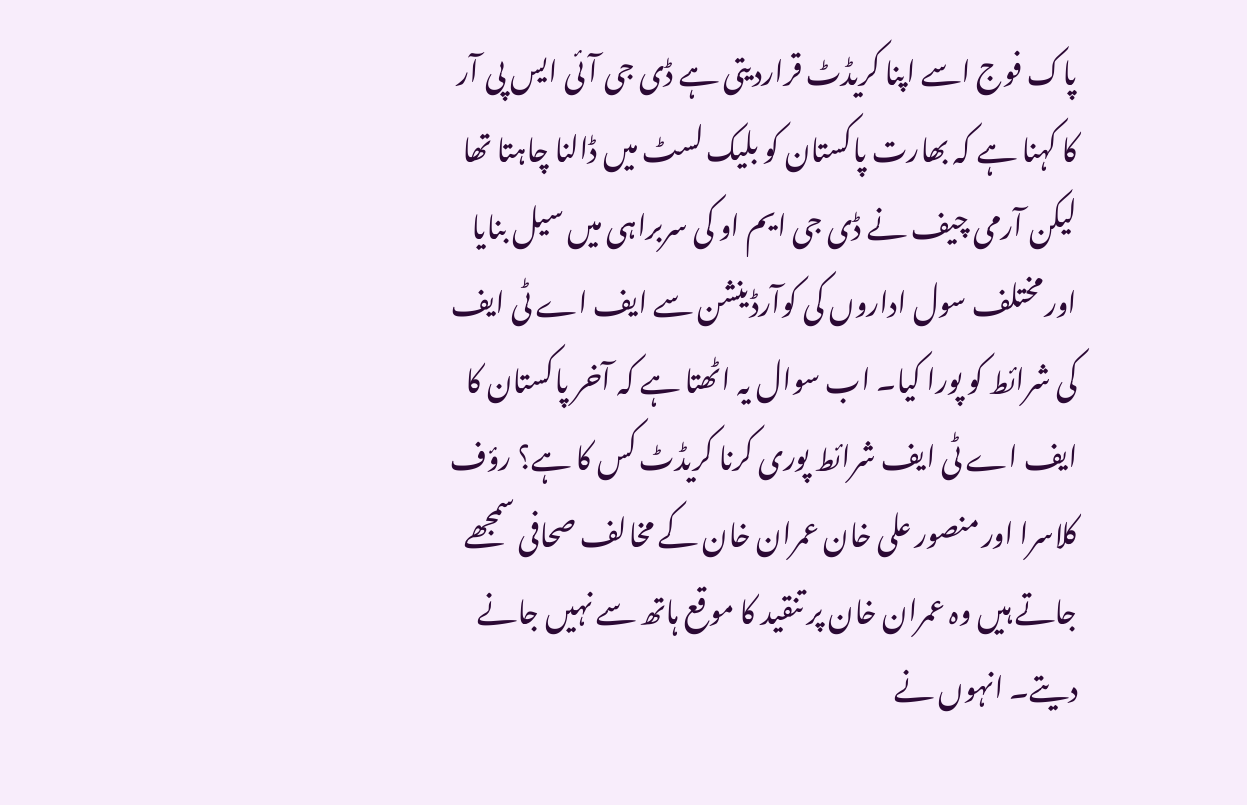پاک فوج اسے اپنا کریڈٹ قراردیتی ہے ڈی جی آئی ایس پی آر کا کہنا ہے کہ بھارت پاکستان کو بلیک لسٹ میں ڈالنا چاہتا تھا لیکن آرمی چیف نے ڈی جی ایم او کی سربراہی میں سیل بنایا اور مختلف سول اداروں کی کوآرڈینشن سے ایف اے ٹی ایف کی شرائط کو پورا کیا۔ اب سوال یہ اٹھتا ہے کہ آخر پاکستان کا ایف اے ٹی ایف شرائط پوری کرنا کریڈٹ کس کا ہے؟ رؤف کلاسرا اور منصور علی خان عمران خان کے مخالف صحافی سمجھے جاتے ہیں وہ عمران خان پر تنقید کا موقع ہاتھ سے نہیں جانے دیتے۔ انہوں نے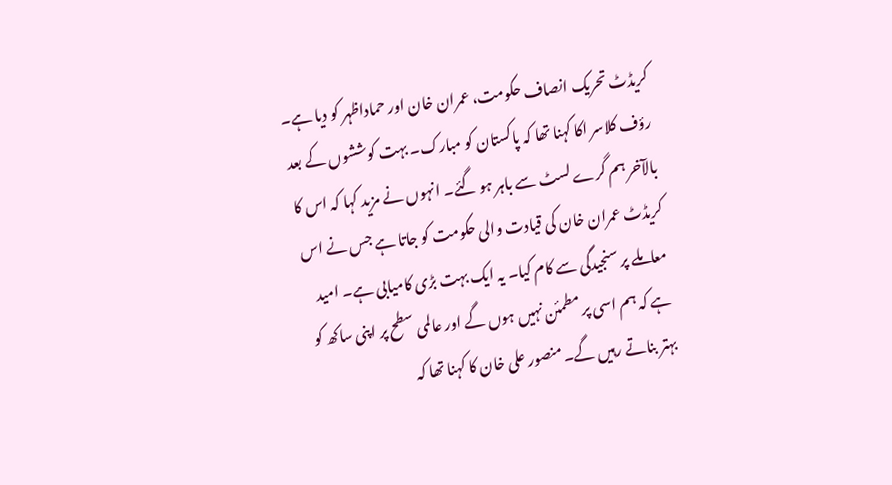کریڈٹ تحریک انصاف حکومت، عمران خان اور حماداظہر کو دیا ہے۔ رؤف کلاسر اکا کہنا تھا کہ پاکستان کو مبارک۔ بہت کوششوں کے بعد بالآخر ہم گرے لسٹ سے باہر ہو گئے۔ انہوں نے مزید کہا کہ اس کا کریڈٹ عمران خان کی قیادت والی حکومت کو جاتا ہے جس نے اس معاملے پر سنجیدگی سے کام کیا۔ یہ ایک بہت بڑی کامیابی ہے۔ امید ہے کہ ہم اسی پر مطمئن نہیں ہوں گے اور عالمی سطح پر اپنی ساکھ کو بہتر بناتے رہیں گے۔ منصور علی خان کا کہنا تھا کہ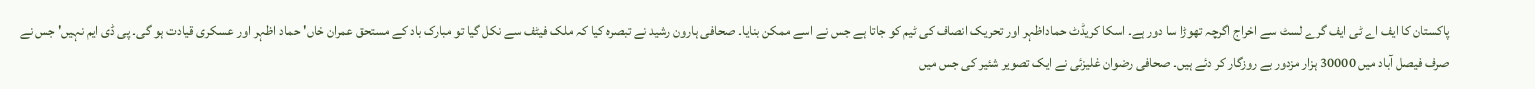پاکستان کا ایف اے ٹی ایف گرے لسٹ سے اخراج اگرچہ تھوڑا سا دور ہے۔ اسکا کریڈٹ حماداظہر اور تحریک انصاف کی ٹیم کو جاتا ہے جس نے اسے ممکن بنایا۔ صحافی ہارون رشید نے تبصرہ کیا کہ ملک فیٹف سے نکل گیا تو مبارک باد کے مستحق عمران خاں' حماد اظہر اور عسکری قیادت ہو گی۔ پی ڈی ایم نہیں' جس نے صرف فیصل آباد میں 30000 ہزار مزدور بے روزگار کر دئے ہیں۔ صحافی رضوان غلیزئی نے ایک تصویر شئیر کی جس میں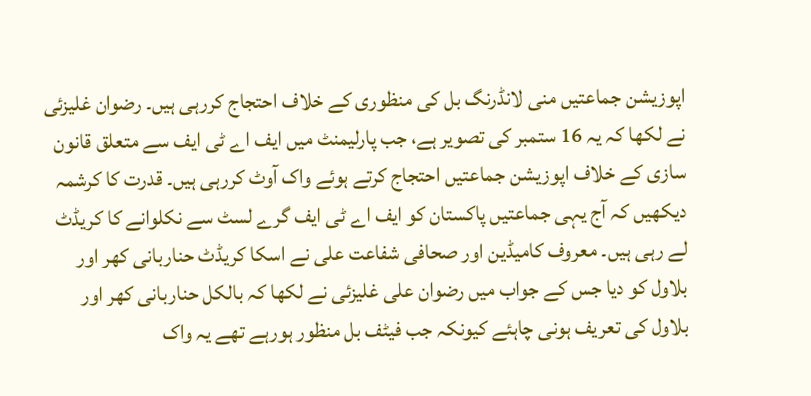اپوزیشن جماعتیں منی لانڈرنگ بل کی منظوری کے خلاف احتجاج کررہی ہیں۔ رضوان غلیزئی نے لکھا کہ یہ 16 ستمبر کی تصویر ہے، جب پارلیمنٹ میں ایف اے ٹی ایف سے متعلق قانون سازی کے خلاف اپوزیشن جماعتیں احتجاج کرتے ہوئے واک آوٹ کررہی ہیں۔ قدرت کا کرشمہ دیکھیں کہ آج یہی جماعتیں پاکستان کو ایف اے ٹی ایف گرے لسٹ سے نکلوانے کا کریڈٹ لے رہی ہیں۔ معروف کامیڈین اور صحافی شفاعت علی نے اسکا کریڈٹ حناربانی کھر اور بلاول کو دیا جس کے جواب میں رضوان علی غلیزئی نے لکھا کہ بالکل حناربانی کھر اور بلاول کی تعریف ہونی چاہئے کیونکہ جب فیٹف بل منظور ہورہے تھے یہ واک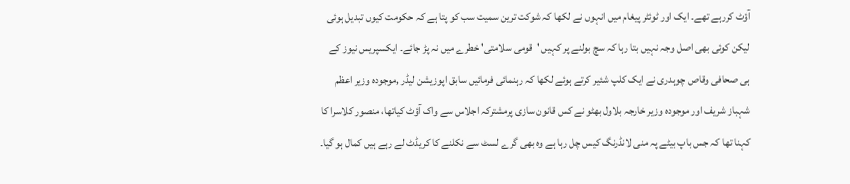آؤٹ کررہے تھے۔ ایک اور ٹوئٹر پیغام میں انہوں نے لکھا کہ شوکت ترین سمیت سب کو پتا ہے کہ حکومت کیوں تبدیل ہوئی لیکن کوئی بھی اصل وجہ نہیں بتا رہا کہ سچ بولنے پر کہیں 'قومی سلامتی' خطرے میں نہ پڑ جائے۔ ایکسپریس نیوز کے ہی صحافی وقاص چوہدری نے ایک کلپ شئیر کرتے ہوئے لکھا کہ رہنمائی فرمائیں سابق اپوزیشن لیڈر ,موجودہ وزیر اعظم شہباز شریف اور موجودہ وزیر خارجہ بلاول بھٹو نے کس قانون سازی پرمشترکہ اجلاس سے واک آؤٹ کیاتھا، منصور کلاسرا کا کہنا تھا کہ جس باپ بیٹے پہ منی لانڈرنگ کیس چل رہا ہے وہ بھی گرے لسٹ سے نکلنے کا کریڈٹ لے رہے ہیں کمال ہو گیا۔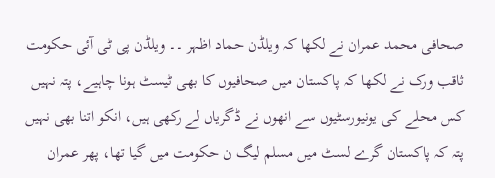صحافی محمد عمران نے لکھا کہ ویلڈن حماد اظہر ۔۔ ویلڈن پی ٹی آئی حکومت ثاقب ورک نے لکھا کہ پاکستان میں صحافیوں کا بھی ٹیسٹ ہونا چاہیے، پتہ نہیں کس محلے کی یونیورسٹیوں سے انھوں نے ڈگریاں لے رکھی ہیں، انکو اتنا بھی نہیں پتہ کہ پاکستان گرے لسٹ میں مسلم لیگ ن حکومت میں گیا تھا، پھر عمران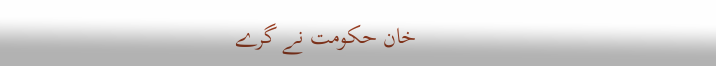خان حکومت نے گرے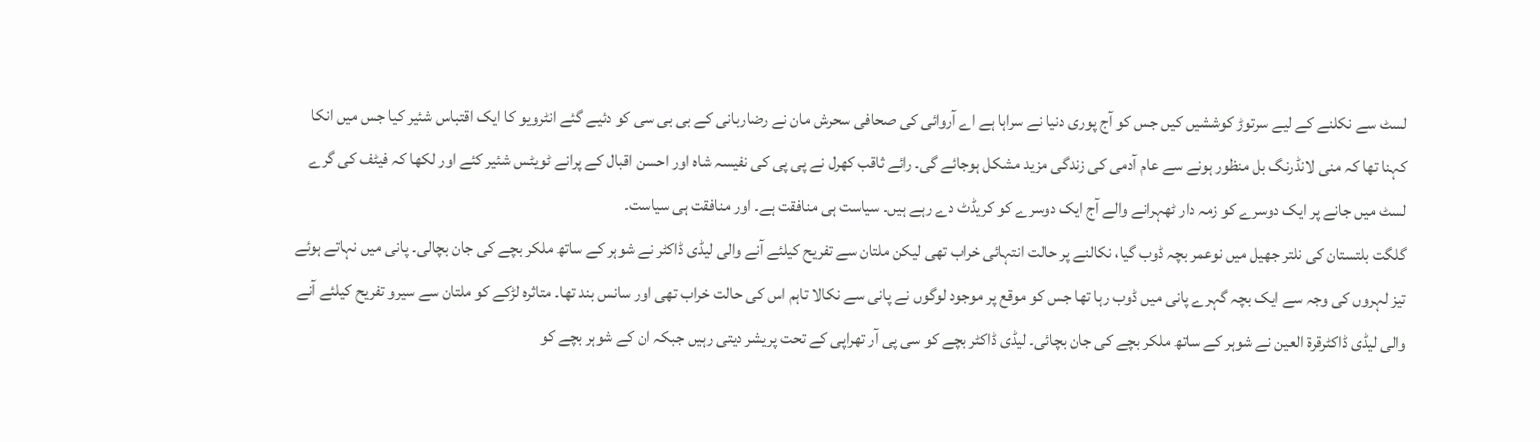لسٹ سے نکلنے کے لیے سرتوڑ کوششیں کیں جس کو آج پوری دنیا نے سراہا ہے اے آروائی کی صحافی سحرش مان نے رضاربانی کے بی بی سی کو دئیے گئے انٹرویو کا ایک اقتباس شئیر کیا جس میں انکا کہنا تھا کہ منی لانڈرنگ بل منظور ہونے سے عام آدمی کی زندگی مزید مشکل ہوجائے گی۔ رائے ثاقب کھرل نے پی پی کی نفیسہ شاہ اور احسن اقبال کے پرانے ٹویٹس شئیر کئے اور لکھا کہ فیٹف کی گرے لسٹ میں جانے پر ایک دوسرے کو زمہ دار ٹھہرانے والے آج ایک دوسرے کو کریڈٹ دے رہے ہیں۔ سیاست ہی منافقت ہے۔ اور منافقت ہی سیاست۔
گلگت بلتستان کی نلتر جھیل میں نوعمر بچہ ڈوب گیا، نکالنے پر حالت انتہائی خراب تھی لیکن ملتان سے تفریح کیلئے آنے والی لیڈی ڈاکٹر نے شوہر کے ساتھ ملکر بچے کی جان بچالی۔ پانی میں نہاتے ہوئے تیز لہروں کی وجہ سے ایک بچہ گہرے پانی میں ڈوب رہا تھا جس کو موقع پر موجود لوگوں نے پانی سے نکالا تاہم اس کی حالت خراب تھی اور سانس بند تھا۔ متاثرہ لڑکے کو ملتان سے سیرو تفریح کیلئے آنے والی لیڈی ڈاکٹرقرۃ العین نے شوہر کے ساتھ ملکر بچے کی جان بچائی۔ لیڈی ڈاکٹر بچے کو سی پی آر تھراپی کے تحت پریشر دیتی رہیں جبکہ ان کے شوہر بچے کو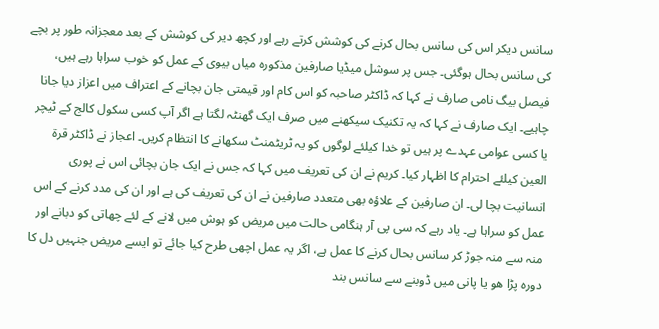سانس دیکر اس کی سانس بحال کرنے کی کوشش کرتے رہے اور کچھ دیر کی کوشش کے بعد معجزانہ طور پر بچے کی سانس بحال ہوگئی۔ جس پر سوشل میڈیا صارفین مذکورہ میاں بیوی کے عمل کو خوب سراہا رہے ہیں، فیصل بیگ نامی صارف نے کہا کہ ڈاکٹر صاحبہ کو اس کام اور قیمتی جان بچانے کے اعتراف میں اعزاز دیا جانا چاہیے۔ ایک صارف نے کہا کہ یہ تکنیک سیکھنے میں صرف ایک گھنٹہ لگتا ہے اگر آپ کسی سکول کالج کے ٹیچر یا کسی عوامی عہدے پر ہیں تو خدا کیلئے لوگوں کو یہ ٹریٹمنٹ سکھانے کا انتظام کریں۔ اعجاز نے ڈاکٹر قرۃ العین کیلئے احترام کا اظہار کیا۔ کریم نے ان کی تعریف میں کہا کہ جس نے ایک جان بچائی اس نے پوری انسانیت بچا لی۔ ان صارفین کے علاؤہ بھی متعدد صارفین نے ان کی تعریف کی ہے اور ان کی مدد کرنے کے اس عمل کو سراہا ہے۔ یاد رہے کہ سی پی آر ہنگامی حالت میں مریض کو ہوش میں لانے کے لئے چھاتی کو دبانے اور منہ سے منہ جوڑ کر سانس بحال کرنے کا عمل ہے، اگر یہ عمل اچھی طرح کیا جائے تو ایسے مریض جنہیں دل کا دورہ پڑا ھو یا پانی میں ڈوبنے سے سانس بند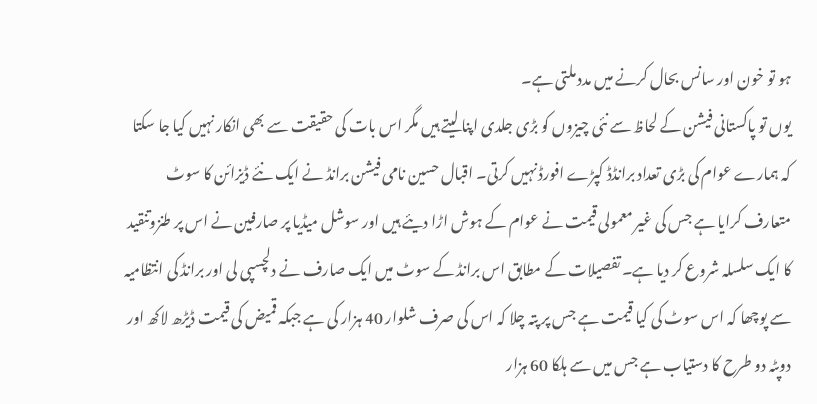ہو تو خون اور سانس بحال کرنے میں مدد ملتی ہے۔
یوں تو پاکستانی فیشن کے لحاظ سے نئی چیزوں کو بڑی جلدی اپنا لیتے ہیں مگر اس بات کی حقیقت سے بھی انکار نہیں کیا جا سکتا کہ ہمارے عوام کی بڑی تعداد برانڈڈ کپڑے افورڈ نہیں کرتی۔ اقبال حسین نامی فیشن برانڈ نے ایک نئے ڈیزائن کا سوٹ متعارف کرایا ہے جس کی غیر معمولی قیمت نے عوام کے ہوش اڑا دیئے ہیں اور سوشل میڈیا پر صارفین نے اس پر طنزوتنقید کا ایک سلسلہ شروع کر دیا ہے۔ تفصیلات کے مطابق اس برانڈ کے سوٹ میں ایک صارف نے دلچسپی لی اور برانڈ کی انتظامیہ سے پوچھا کہ اس سوٹ کی کیا قیمت ہے جس پر پتہ چلا کہ اس کی صرف شلوار 40 ہزار کی ہے جبکہ قمیض کی قیمت ڈیڑھ لاکھ اور دوپٹہ دو طرح کا دستیاب ہے جس میں سے ہلکا 60 ہزار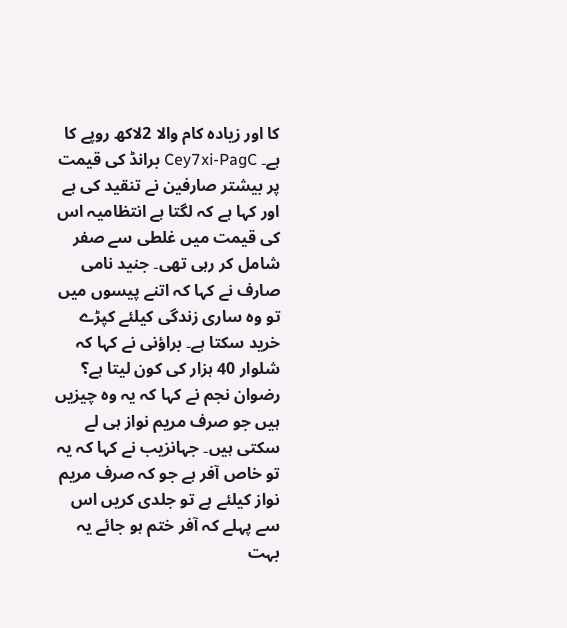کا اور زیادہ کام والا 2لاکھ روپے کا ہے۔ Cey7xi-PagC برانڈ کی قیمت پر بیشتر صارفین نے تنقید کی ہے اور کہا ہے کہ لگتا ہے انتظامیہ اس کی قیمت میں غلطی سے صفر شامل کر رہی تھی۔ جنید نامی صارف نے کہا کہ اتنے پیسوں میں تو وہ ساری زندگی کیلئے کپڑے خرید سکتا ہے۔ براؤنی نے کہا کہ شلوار 40 ہزار کی کون لیتا ہے؟ رضوان نجم نے کہا کہ یہ وہ چیزیں ہیں جو صرف مریم نواز ہی لے سکتی ہیں۔ جہانزیب نے کہا کہ یہ تو خاص آفر ہے جو کہ صرف مریم نواز کیلئے ہے تو جلدی کریں اس سے پہلے کہ آفر ختم ہو جائے یہ بہت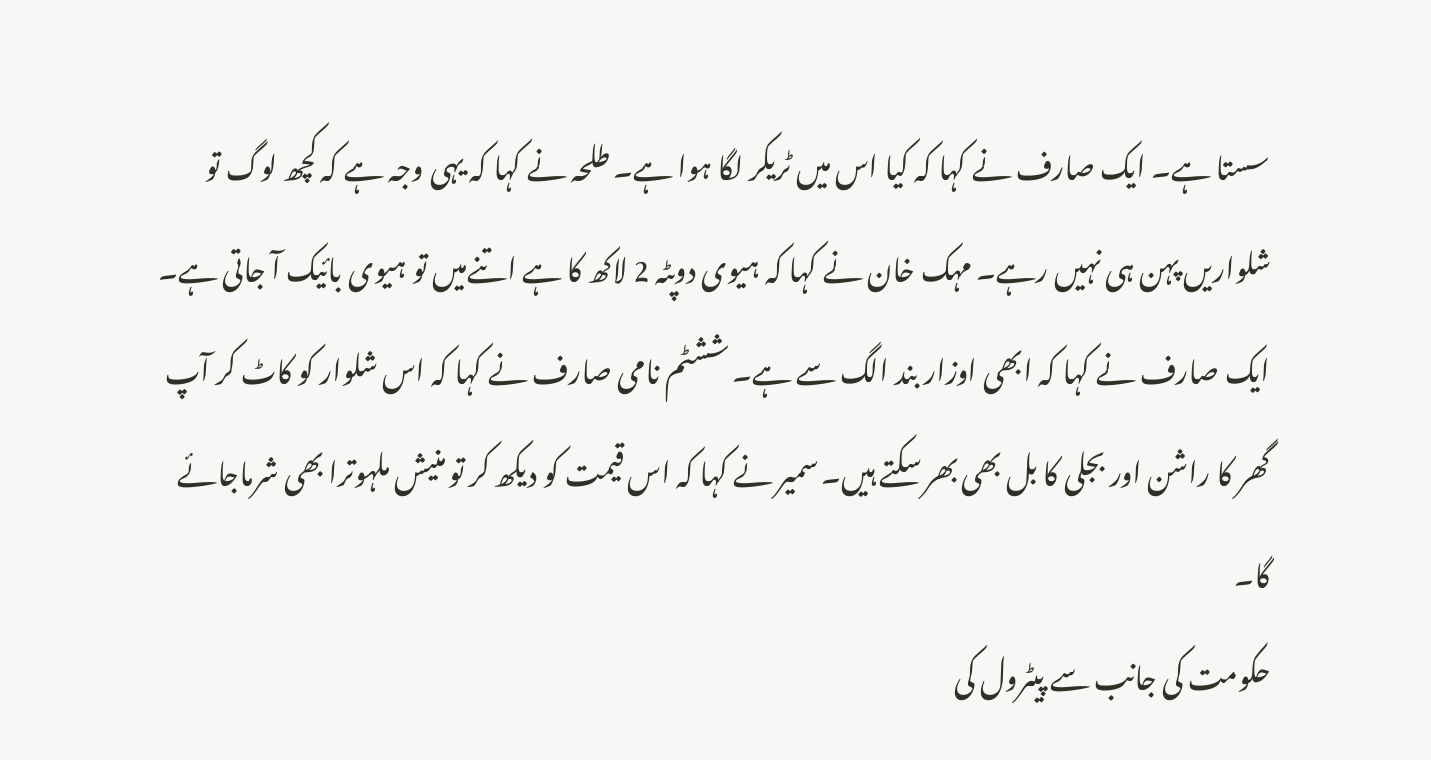سستا ہے۔ ایک صارف نے کہا کہ کیا اس میں ٹریکر لگا ہوا ہے۔ طلحہ نے کہا کہ یہی وجہ ہے کہ کچھ لوگ تو شلواریں پہن ہی نہیں رہے۔ مہک خان نے کہا کہ ہیوی دوپٹہ 2 لاکھ کا ہے اتنےمیں تو ہیوی بائیک آ جاتی ہے۔ ایک صارف نے کہا کہ ابھی اوزار بند الگ سے ہے۔ ششٹم نامی صارف نے کہا کہ اس شلوار کو کاٹ کر آپ گھر کا راشن اور بجلی کا بل بھی بھر سکتے ہیں۔ سمیر نے کہا کہ اس قیمت کو دیکھ کر تو منیش ملہوترا بھی شرماجائے گا۔
حکومت کی جانب سے پیٹرول کی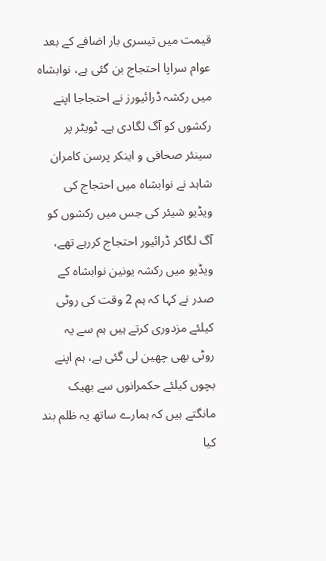قیمت میں تیسری بار اضافے کے بعد عوام سراپا احتجاج بن گئی ہے، نوابشاہ میں رکشہ ڈرائیورز نے احتجاجا اپنے رکشوں کو آگ لگادی ہے۔ ٹویٹر پر سینئر صحافی و اینکر پرسن کامران شاہد نے نوابشاہ میں احتجاج کی ویڈیو شیئر کی جس میں رکشوں کو آگ لگاکر ڈرائیور احتجاج کررہے تھے، ویڈیو میں رکشہ یونین نوابشاہ کے صدر نے کہا کہ ہم 2 وقت کی روٹی کیلئے مزدوری کرتے ہیں ہم سے یہ روٹی بھی چھین لی گئی ہے، ہم اپنے بچوں کیلئے حکمرانوں سے بھیک مانگتے ہیں کہ ہمارے ساتھ یہ ظلم بند کیا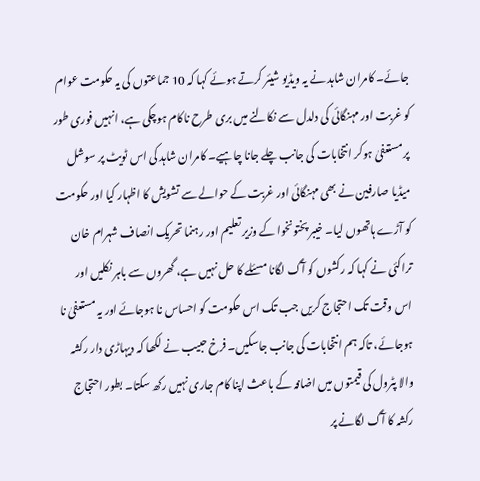جائے۔ کامران شاہد نے یہ ویڈیو شیئر کرتے ہوئے کہا کہ 10 جماعتوں کی یہ حکومت عوام کو غربت اور مہنگائی کی دلدل سے نکالنے میں بری طرح ناکام ہوچکی ہے، انہیں فوری طور پر مستعفیٰ ہوکر انتخابات کی جانب چلے جانا چاہیے۔ کامران شاہد کی اس ٹویٹ پر سوشل میڈیا صارفین نے بھی مہنگائی اور غربت کے حوالے سے تشویش کا اظہار کیا اور حکومت کو آڑے ہاتھوں لیا۔ خیبر پختونخوا کے وزیر تعلیم اور رہنما تحریک انصاف شہرام خان تراکئی نے کہا کہ رکشوں کو آگ لگانا مسئلے کا حل نہیں ہے، گھروں سے باہر نکلیں اور اس وقت تک احتجاج کریں جب تک اس حکومت کو احساس نا ہوجائے اور یہ مستعفیٰ نا ہوجائے، تاکہ ہم انتخابات کی جانب جاسکیں۔ فرخ حبیب نے لکھا کہ دیہاڑی دار رکشہ والا پٹرول کی قیمتوں میں اضافہ کے باعث اپنا کام جاری نہیں رکھ سکتا۔ بطور احتجاج رکشہ کا آگ لگانے پر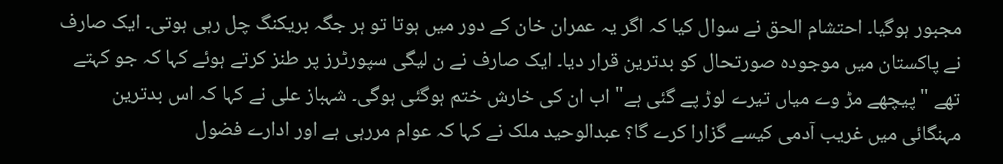مجبور ہوگیا۔ احتشام الحق نے سوال کیا کہ اگر یہ عمران خان کے دور میں ہوتا تو ہر جگہ بریکنگ چل رہی ہوتی۔ ایک صارف نے پاکستان میں موجودہ صورتحال کو بدترین قرار دیا۔ ایک صارف نے ن لیگی سپورٹرز پر طنز کرتے ہوئے کہا کہ جو کہتے تھے "پیچھے مڑ وے میاں تیرے لوڑ پے گئی ہے" اب ان کی خارش ختم ہوگئی ہوگی۔ شہباز علی نے کہا کہ اس بدترین مہنگائی میں غریب آدمی کیسے گزارا کرے گا؟ عبدالوحید ملک نے کہا کہ عوام مررہی ہے اور ادارے فضول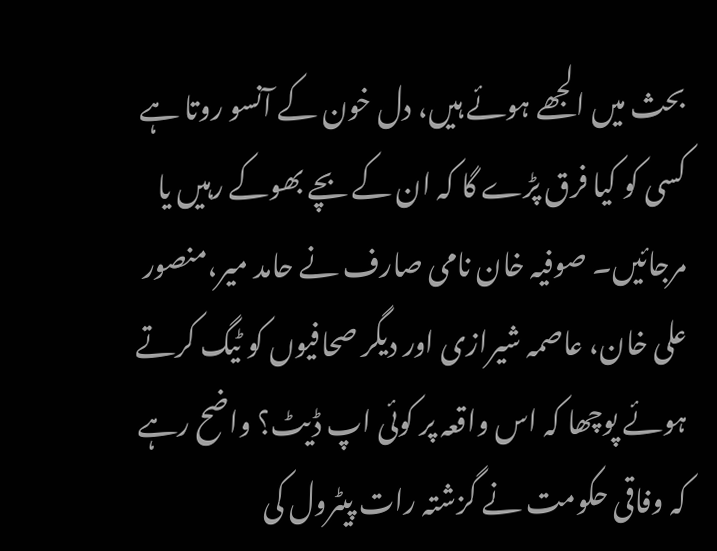بحث میں الجھے ہوئے ہیں، دل خون کے آنسو روتا ہے کسی کو کیا فرق پڑے گا کہ ان کے بچے بھوکے رہیں یا مرجائیں۔ صوفیہ خان نامی صارف نے حامد میر،منصور علی خان، عاصمہ شیرازی اور دیگر صحافیوں کو ٹیگ کرتے ہوئے پوچھا کہ اس واقعہ پر کوئی اپ ڈیٹ؟ واضح رہے کہ وفاقی حکومت نے گزشتہ رات پیٹرول کی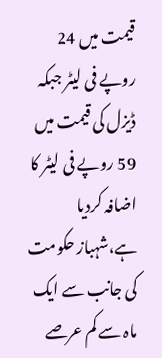قیمت میں 24 روپے فی لیٹر جبکہ ڈیزل کی قیمت میں 59 روپے فی لیٹر کا اضافہ کردیا ہے،شہباز حکومت کی جانب سے ایک ماہ سے کم عرصے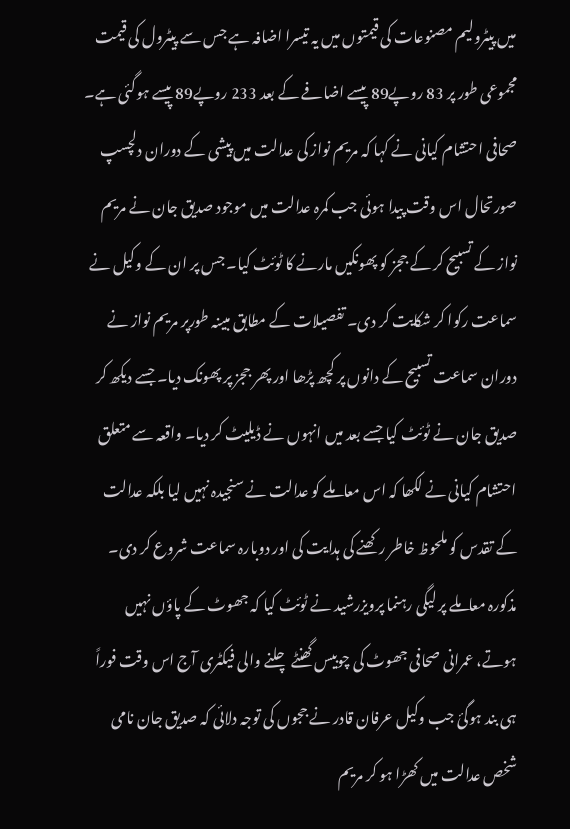میں پیٹرولیم مصنوعات کی قیمتوں میں یہ تیسرا اضافہ ہے جس سے پیٹرول کی قیمت مجموعی طور پر 83 روپے89 پیسے اضافے کے بعد 233 روپے89 پیسے ہوگئی ہے۔
صحافی احتشام کیانی نے کہا کہ مریم نواز کی عدالت میں پیشی کے دوران دلچسپ صورتحال اس وقت پیدا ہوئی جب کمرہ عدالت میں موجود صدیق جان نے مریم نواز کے تسبیح کر کے ججز کو پھونکیں مارنے کا ٹوئٹ کیا۔ جس پر ان کے وکیل نے سماعت رکوا کر شکایت کر دی۔ تفصیلات کے مطابق مبینہ طورپر مریم نواز نے دوران سماعت تسبیح کے دانوں پر کچھ پڑھا اور پھر ججز پر پھونک دیا۔ جسے دیکھ کر صدیق جان نے ٹوئٹ کیا جسے بعد میں انہوں نے ڈیلیٹ کر دیا۔ واقعہ سے متعلق احتشام کیانی نے لکھا کہ اس معاملے کو عدالت نے سنجیدہ نہیں لیا بلکہ عدالت کے تقدس کو ملحوظ خاطر رکھنے کی ہدایت کی اور دوبارہ سماعت شروع کر دی۔ مذکورہ معاملے پر لیگی رہنما پرویزرشید نے ٹوئٹ کیا کہ جھوٹ کے پاؤں نہیں ہوتے، عمرانی صحافی جھوٹ کی چوبیس گھنٹے چلنے والی فیکٹری آج اس وقت فوراً ہی بند ہوگئ جب وکیل عرفان قادر نے ججوں کی توجہ دلائی کہ صدیق جان نامی شخص عدالت میں کھڑا ہو کر مریم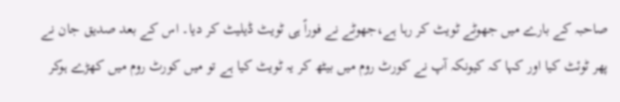صاحبہ کے بارے میں جھوٹے ٹویٹ کر رہا ہے،جھوٹے نے فوراً ہی ٹویٹ ڈیلیٹ کر دیا۔ اس کے بعد صدیق جان نے پھر ٹوئٹ کیا اور کہا کہ کیونکہ آپ نے کورٹ روم میں بیٹھ کر یہ ٹویٹ کیا ہے تو میں کورٹ روم میں کھڑے ہوکر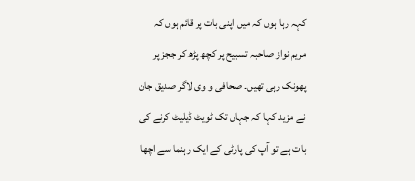کہہ رہا ہوں کہ میں اپنی بات پر قائم ہوں کہ مریم نواز صاحبہ تسبیح پر کچھ پڑھ کر ججز پر پھونک رہی تھیں۔ صحافی و وی لاگر صدیق جان نے مزید کہا کہ جہاں تک ٹویٹ ڈیلیٹ کرنے کی بات ہے تو آپ کی پارٹی کے ایک رہنما سے اچھا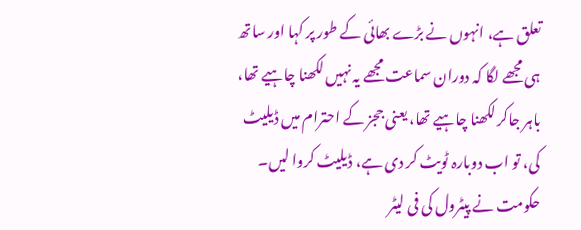تعلق ہے، انہوں نے بڑے بھائی کے طور پر کہا اور ساتھ ہی مجھے لگا کہ دوران سماعت مجھے یہ نہیں لکھنا چاہیے تھا، باہر جاکر لکھنا چاہیے تھا، یعنی ججز کے احترام میں ڈیلیٹ کی، تو اب دوبارہ ٹویٹ کر دی ہے، ڈیلیٹ کروا لیں۔
حکومت نے پیٹرول کی فی لیٹر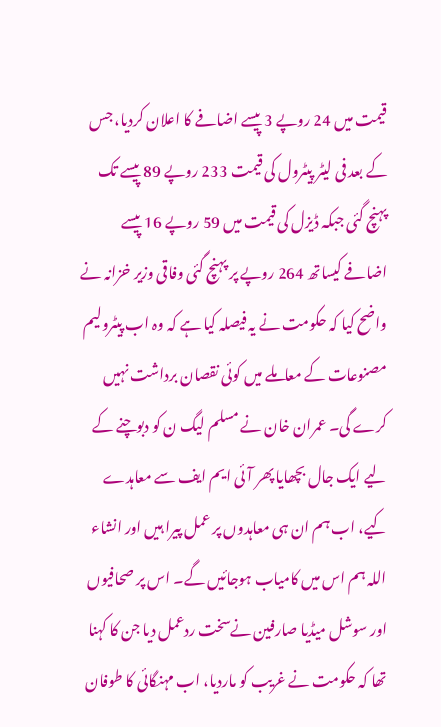قیمت میں 24 روپے 3 پیسے اضافے کا اعلان کردیا، جس کے بعد فی لیٹر پیٹرول کی قیمت 233 روپے 89 پیسے تک پہنچ گئی جبکہ ڈیزل کی قیمت میں 59 روپے 16 پیسے اضافے کیساتھ 264 روپے پر پہنچ گئی وفاقی وزیر خزانہ نے واضح کیا کہ حکومت نے یہ فیصلہ کیا ہے کہ وہ اب پیٹرولیم مصنوعات کے معاملے میں کوئی نقصان برداشت نہیں کرے گی۔ عمران خان نے مسلم لیگ ن کو دبوچنے کے لیے ایک جال بچھایا پھر آئی ایم ایف سے معاہدے کیے، اب ہم ان ہی معاہدوں پر عمل پیرا ہیں اور انشاء اللہ ہم اس میں کامیاب ہوجائیں گے۔ اس پر صحافیوں اور سوشل میڈیا صارفین نےسخت ردعمل دیا جن کا کہنا تھا کہ حکومت نے غریب کو ماردیا، اب مہنگائی کا طوفان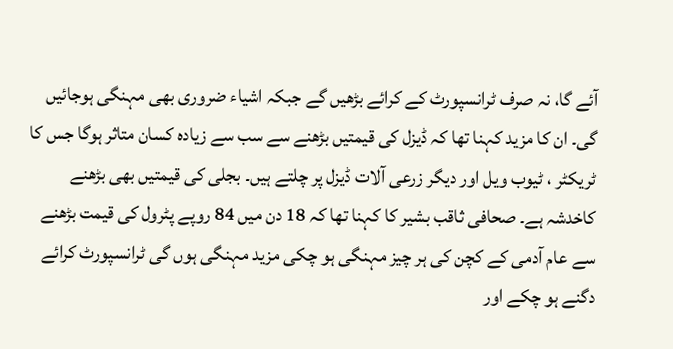آئے گا، نہ صرف ٹرانسپورٹ کے کرائے بڑھیں گے جبکہ اشیاء ضروری بھی مہنگی ہوجائیں گی۔ ان کا مزید کہنا تھا کہ ڈیزل کی قیمتیں بڑھنے سے سب سے زیادہ کسان متاثر ہوگا جس کا ٹریکٹر ، ٹیوب ویل اور دیگر زرعی آلات ڈیزل پر چلتے ہیں۔ بجلی کی قیمتیں بھی بڑھنے کاخدشہ ہے۔ صحافی ثاقب بشیر کا کہنا تھا کہ 18 دن میں 84 روپے پٹرول کی قیمت بڑھنے سے عام آدمی کے کچن کی ہر چیز مہنگی ہو چکی مزید مہنگی ہوں گی ٹرانسپورٹ کرائے دگنے ہو چکے اور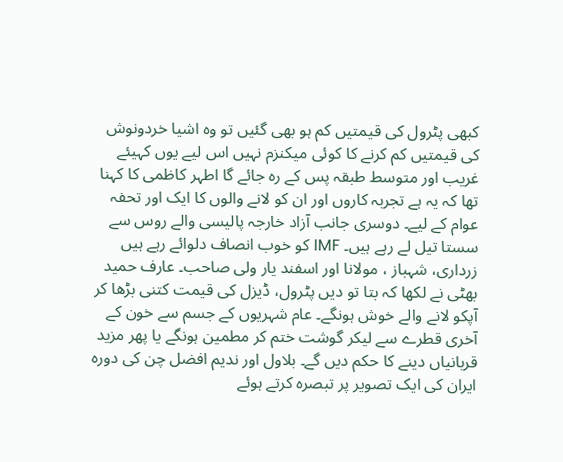کبھی پٹرول کی قیمتیں کم ہو بھی گئیں تو وہ اشیا خردونوش کی قیمتیں کم کرنے کا کوئی میکنزم نہیں اس لیے یوں کہیئے غریب اور متوسط طبقہ پس کے رہ جائے گا اطہر کاظمی کا کہنا تھا کہ یہ ہے تجربہ کاروں اور ان کو لانے والوں کا ایک اور تحفہ عوام کے لیے۔ دوسری جانب آزاد خارجہ پالیسی والے روس سے سستا تیل لے رہے ہیں۔ IMF کو خوب انصاف دلوائے رہے ہیں زرداری، شہباز ، مولانا اور اسفند یار ولی صاحب۔ عارف حمید بھٹی نے لکھا کہ بتا تو دیں پٹرول، ڈیزل کی قیمت کتنی بڑھا کر آپکو لانے والے خوش ہونگے۔ عام شہریوں کے جسم سے خون کے آخری قطرے سے لیکر گوشت ختم کر مطمین ہونگے یا پھر مزید قربانیاں دینے کا حکم دیں گے۔ بلاول اور ندیم افضل چن کی دورہ ایران کی ایک تصویر پر تبصرہ کرتے ہوئے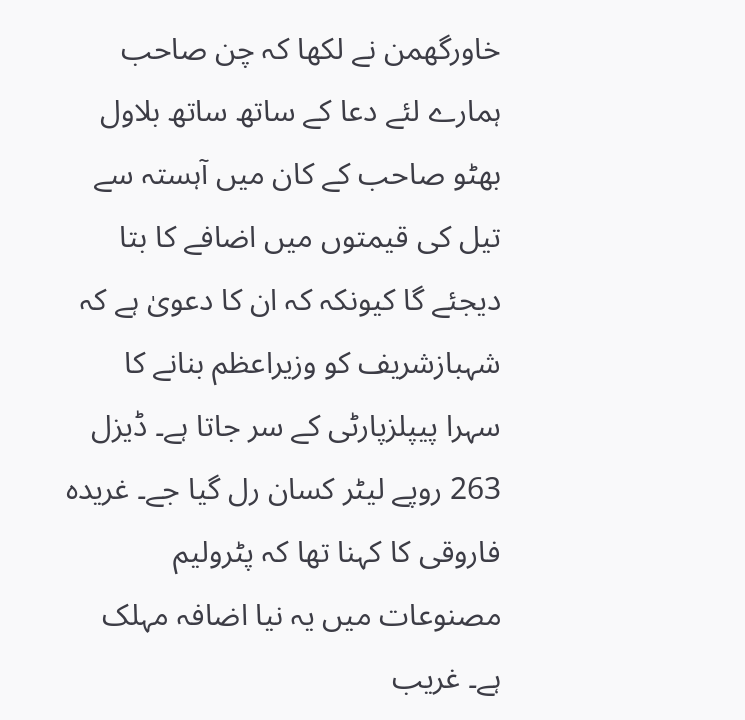خاورگھمن نے لکھا کہ چن صاحب ہمارے لئے دعا کے ساتھ ساتھ بلاول بھٹو صاحب کے کان میں آہستہ سے تیل کی قیمتوں میں اضافے کا بتا دیجئے گا کیونکہ کہ ان کا دعویٰ ہے کہ شہبازشریف کو وزیراعظم بنانے کا سہرا پیپلزپارٹی کے سر جاتا ہے۔ ڈیزل 263 روپے لیٹر کسان رل گیا جے۔ غریدہ فاروقی کا کہنا تھا کہ پٹرولیم مصنوعات میں یہ نیا اضافہ مہلک ہے۔ غریب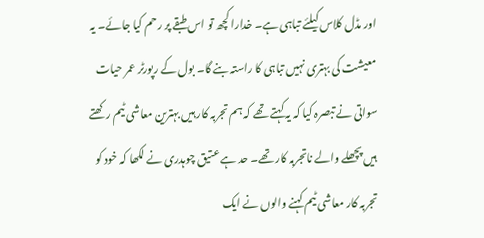اور مڈل کلاس کیلئے تباہی ہے۔ خدارا کچھ تو اس طبقے پر رحم کیا جائے۔ یہ معیشت کی بہتری نہیں تباہی کا راستہ بنے گا۔ بول کے رپورٹر عمر حیات سواتی نے تبصرہ کیا کہ یہ کہتے تھے کہ ہم تجربہ کار ہیں بہترین معاشی ٹیم رکھتے ہیں پچھلے والے ناتجربہ کار تھے۔ حد ہے عتیق چوہدری نے لکھا کہ خود کو تجربہ کار معاشی ٹیم کہنے والوں نے ایک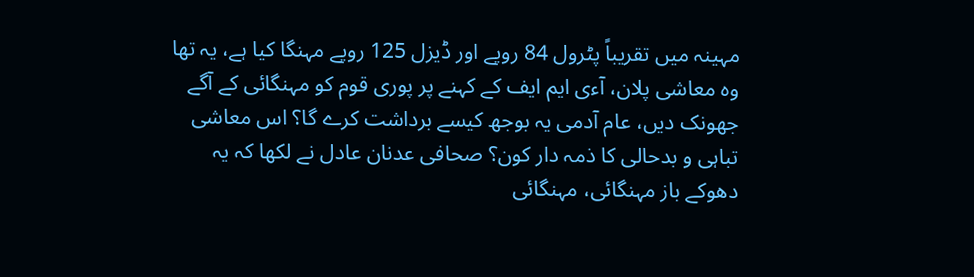مہینہ میں تقریباً پٹرول 84 روپے اور ڈیزل 125 روپے مہنگا کیا ہے، یہ تھا وہ معاشی پلان، آءی ایم ایف کے کہنے پر پوری قوم کو مہنگائی کے آگے جھونک دیں، عام آدمی یہ بوجھ کیسے برداشت کرے گا؟ اس معاشی تباہی و بدحالی کا ذمہ دار کون؟ صحافی عدنان عادل نے لکھا کہ یہ دھوکے باز مہنگائی، مہنگائی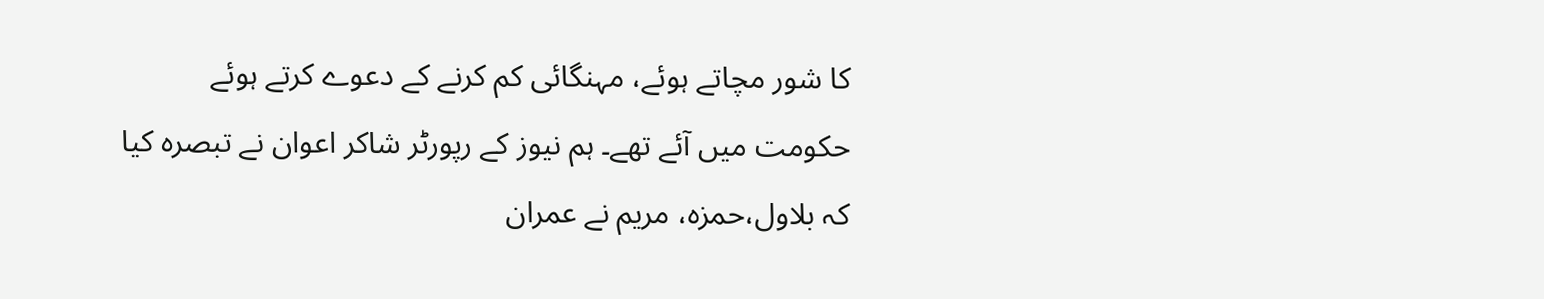کا شور مچاتے ہوئے، مہنگائی کم کرنے کے دعوے کرتے ہوئے حکومت میں آئے تھے۔ ہم نیوز کے رپورٹر شاکر اعوان نے تبصرہ کیا کہ بلاول،حمزہ، مریم نے عمران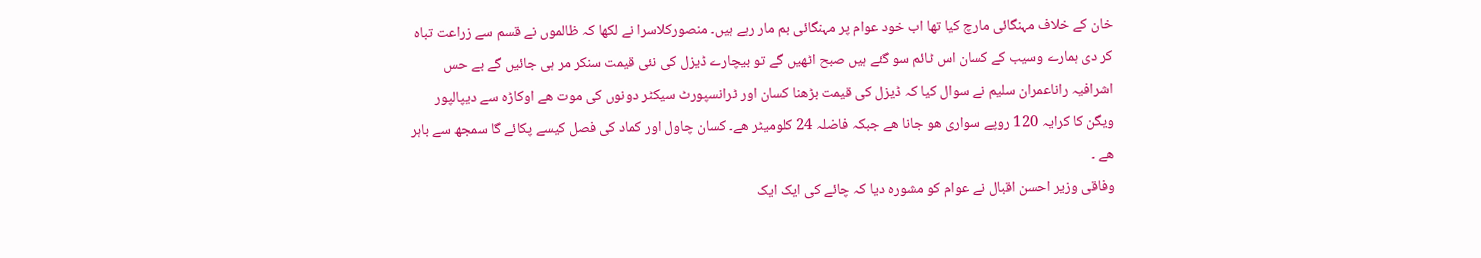خان کے خلاف مہنگائی مارچ کیا تھا اب خود عوام پر مہنگائی بم مار رہے ہیں۔ منصورکلاسرا نے لکھا کہ ظالموں نے قسم سے زراعت تباہ کر دی ہمارے وسیب کے کسان اس ٹائم سو گئے ہیں صبح اٹھیں گے تو بیچارے ڈیزل کی نئی قیمت سنکر مر ہی جائیں گے بے حس اشرافیہ راناعمران سلیم نے سوال کیا کہ ڈیزل کی قیمت بڑھنا کسان اور ٹرانسپورٹ سیکٹر دونوں کی موت ھے اوکاڑہ سے دیپالپور ویگن کا کرایہ 120 روپے سواری ھو جانا ھے جبکہ فاضلہ 24 کلومیٹر ھے۔ کسان چاول اور کماد کی فصل کیسے پکائے گا سمجھ سے باہر ھے ۔
وفاقی وزیر احسن اقبال نے عوام کو مشورہ دیا کہ چائے کی ایک ایک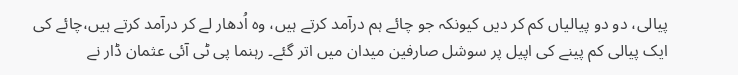پیالی، دو دو پیالیاں کم کر دیں کیونکہ جو چائے ہم درآمد کرتے ہیں، وہ اُدھار لے کر درآمد کرتے ہیں،چائے کی ایک پیالی کم پینے کی اپیل پر سوشل صارفین میدان میں اتر گئے۔ رہنما پی ٹی آئی عثمان ڈار نے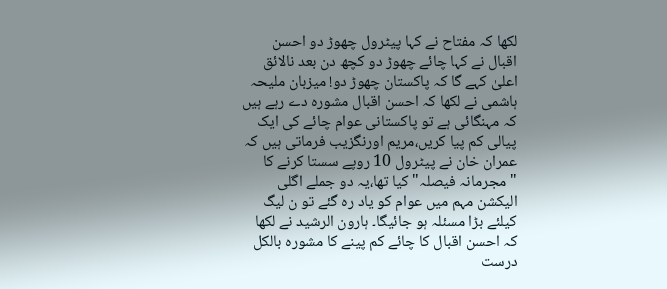لکھا کہ مفتاح نے کہا پیٹرول چھوڑ دو احسن اقبال نے کہا چائے چھوڑ دو کچھ دن بعد نالائق اعلیٰ کہے گا کہ پاکستان چھوڑ دو! میزبان ملیحہ ہاشمی نے لکھا کہ احسن اقبال مشورہ دے رہے ہیں کہ مہنگائی ہے تو پاکستانی عوام چائے کی ایک پیالی کم پیا کریں،مریم اورنگزیب فرماتی ہیں کہ عمران خان نے پیٹرول 10 روپے سستا کرنے کا "مجرمانہ فیصلہ" کیا تھا،یہ دو جملے اگلی الیکشن مہم میں عوام کو یاد رہ گئے تو ن لیگ کیلئے بڑا مسئلہ ہو جائیگا۔ ہارون الرشید نے لکھا کہ احسن اقبال کا چائے کم پینے کا مشورہ بالکل درست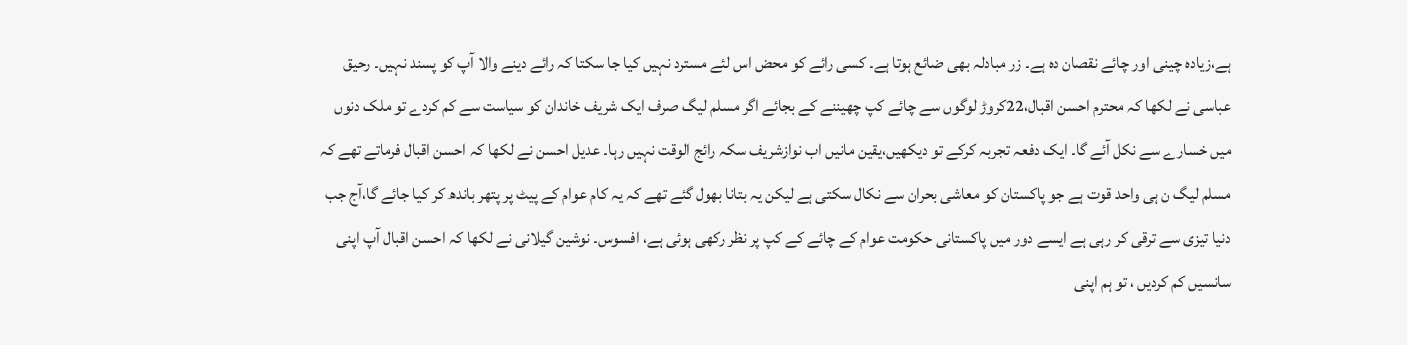ہے،زیادہ چینی اور چائے نقصان دہ ہے۔ زر مبادلہ بھی ضائع ہوتا ہے۔ کسی رائے کو محض اس لئے مسترد نہیں کیا جا سکتا کہ رائے دینے والا آپ کو پسند نہیں۔ رحیق عباسی نے لکھا کہ محترم احسن اقبال،22کروڑ لوگوں سے چائے کپ چھیننے کے بجائے اگر مسلم لیگ صرف ایک شریف خاندان کو سیاست سے کم کردے تو ملک دنوں میں خسارے سے نکل آئے گا۔ ایک دفعہ تجربہ کرکے تو دیکھیں،یقین مانیں اب نوازشریف سکہ رائج الوقت نہیں رہا۔ عدیل احسن نے لکھا کہ احسن اقبال فرماتے تھے کہ مسلم لیگ ن ہی واحد قوت ہے جو پاکستان کو معاشی بحران سے نکال سکتی ہے لیکن یہ بتانا بھول گئے تھے کہ یہ کام عوام کے پیٹ پر پتھر باندھ کر کیا جائے گا،آج جب دنیا تیزی سے ترقی کر رہی ہے ایسے دور میں پاکستانی حکومت عوام کے چائے کے کپ پر نظر رکھی ہوئی ہے، افسوس۔ نوشین گیلانی نے لکھا کہ احسن اقبال آپ اپنی سانسیں کم کردیں ، تو ہم اپنی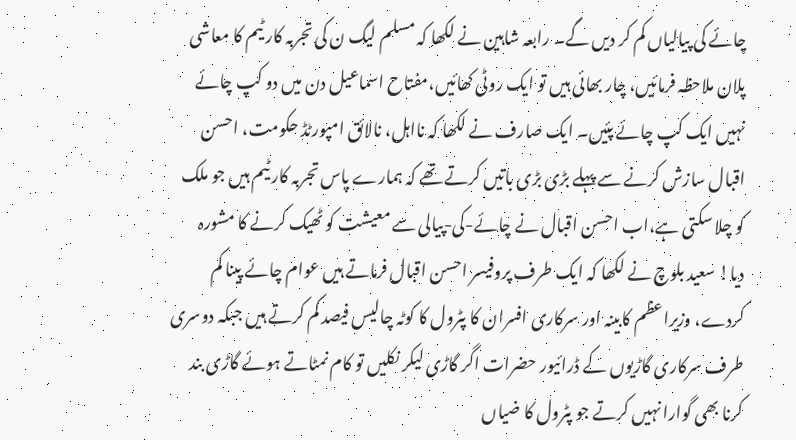چائے کی پیالیاں کم کر دیں گے۔ رابعہ شاہین نے لکھا کہ مسلم لیگ ن کی تجربہ کار ٹیم کا معاشی پلان ملاحظہ فرمائیں، چار بھائی ہیں تو ایک روٹی کھائیں،مفتاح اسماعیل دن میں دو کپ چائے نہیں ایک کپ چائے پئیں۔ ایک صارف نے لکھا کہ نااہل، نالائق امپورٹڈ حکومت، احسن اقبال سازش کرنے سے پہلے بڑی بڑی باتیں کرتے تھے کہ ہمارے پاس تجربہ کار ٹیم ہیں جو ملک کو چلا سکتی ہے،اب احسن اقبال نے چائے-کی-پیالی سے معیشت کو ٹھیک کرنے کا مشورہ دیا! سعید بلوچ نے لکھا کہ ایک طرف پروفیسر احسن اقبال فرماتے ہیں عوام چائے پینا کم کردے، وزیراعظم کابینہ اور سرکاری افسران کا پٹرول کا کوٹہ چالیس فیصد کم کرتے ہیں جبکہ دوسری طرف سرکاری گاڑیوں کے ڈرائیور حضرات اگر گاڑی لیکر نکلیں تو کام نمٹاتے ہوئے گاڑی بند کرنا بھی گوارا نہیں کرتے جو پٹرول کا ضیاں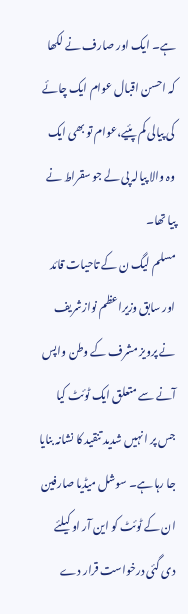ہے۔ ایک اور صارف نے لکھا کہ احسن اقبال عوام ایک چائے کی پیالی کم پئیے،عوام تو بھی ایک وہ والا پیالہ پی لے جو سقراط نے پیا تھا۔
مسلم لیگ ن کے تاحیات قائد اور سابق وزیراعظم نوازشریف نے پرویز مشرف کے وطن واپس آنے سے متعلق ایک ٹوئٹ کیا جس پر انہیں شدید تنقید کا نشانہ بنایا جا رہا ہے۔ سوشل میڈیا صارفین ان کے ٹوئٹ کو این آر او کیلئے دی گئی درخواست قرار دے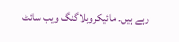رہے ہیں۔ مائیکروبلاگنگ ویب سائٹ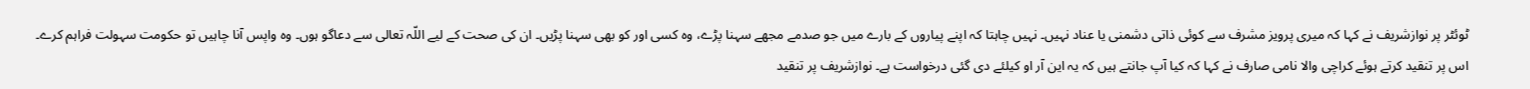ٹوئٹر پر نوازشریف نے کہا کہ میری پرویز مشرف سے کوئی ذاتی دشمنی یا عناد نہیں۔ نہیں چاہتا کہ اپنے پیاروں کے بارے میں جو صدمے مجھے سہنا پڑے، وہ کسی اور کو بھی سہنا پڑیں۔ ان کی صحت کے لیے اللّہ تعالی سے دعاگو ہوں۔ وہ واپس آنا چاہیں تو حکومت سہولت فراہم کرے۔ اس پر تنقید کرتے ہوئے کراچی والا نامی صارف نے کہا کہ کیا آپ جانتے ہیں کہ یہ این آر او کیلئے دی گئی درخواست ہے۔ نوازشریف پر تنقید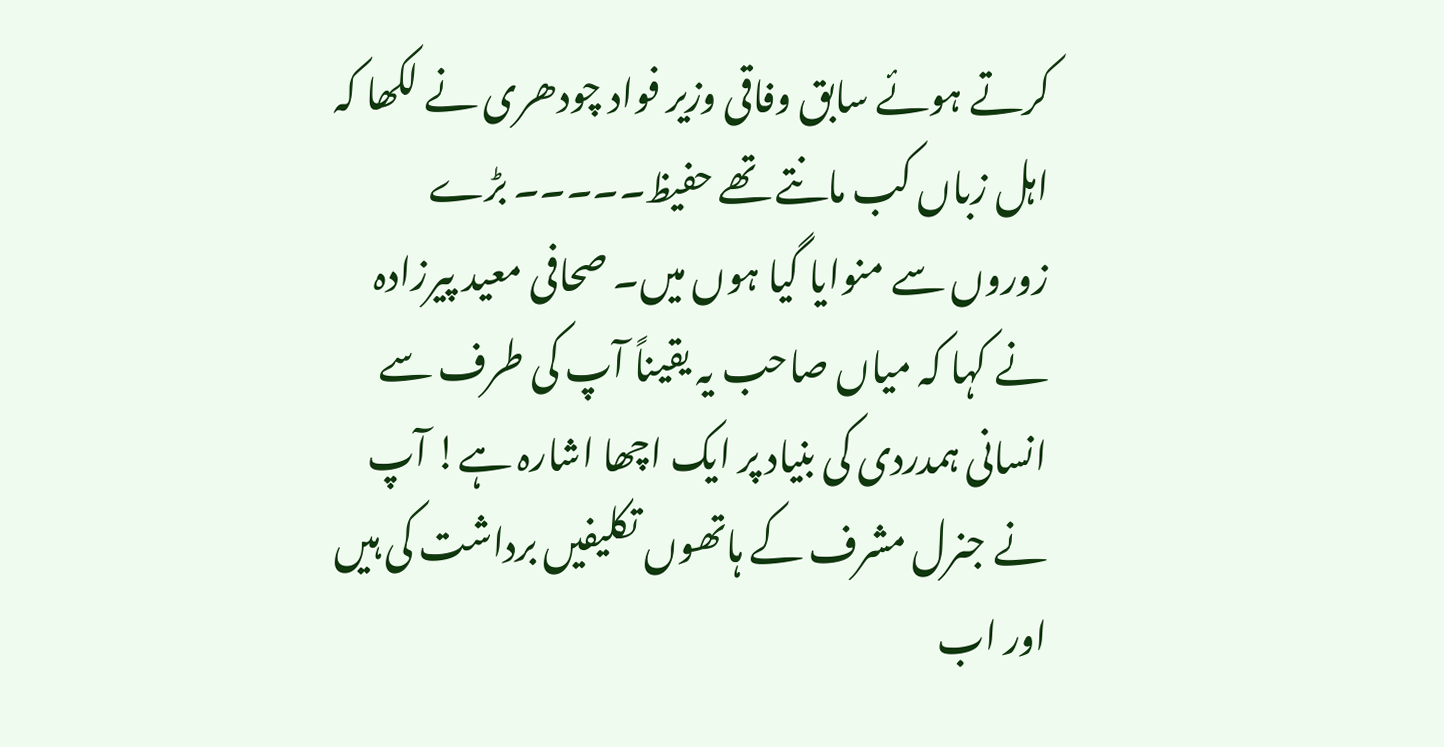کرتے ہوئے سابق وفاقی وزیر فواد چودھری نے لکھا کہ اہل زباں کب مانتے تھے حفیظ۔۔۔۔۔ بڑے زوروں سے منوایا گیا ہوں میں۔ صحافی معید پیرزادہ نے کہا کہ میاں صاحب یہ یقیناً آپ کی طرف سے انسانی ہمدردی کی بنیاد پر ایک اچھا اشارہ ہے! آپ نے جنرل مشرف کے ہاتھوں تکلیفیں برداشت کی ہیں اور اب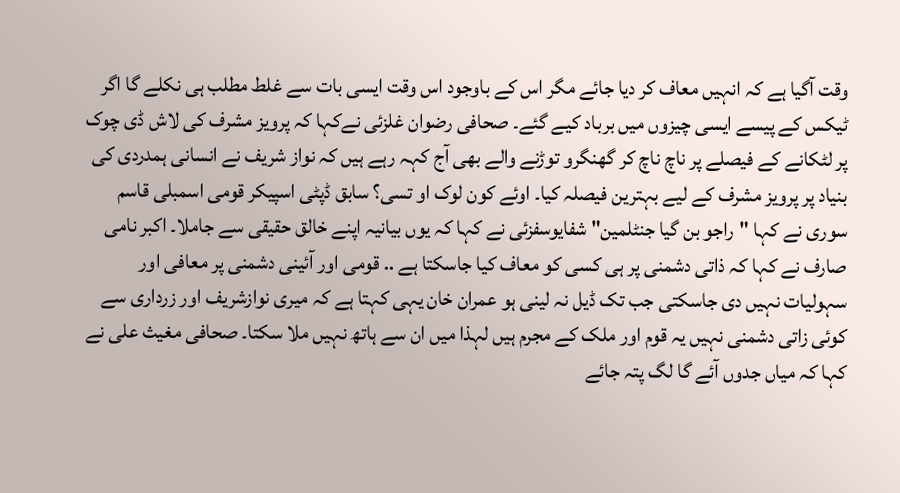وقت آگیا ہے کہ انہیں معاف کر دیا جائے مگر اس کے باوجود اس وقت ایسی بات سے غلط مطلب ہی نکلے گا اگر ٹیکس کے پیسے ایسی چیزوں میں برباد کیے گئے۔ صحافی رضوان غلزئی نےکہا کہ پرویز مشرف کی لاش ڈی چوک پر لٹکانے کے فیصلے پر ناچ ناچ کر گھنگرو توڑنے والے بھی آج کہہ رہے ہیں کہ نواز شریف نے انسانی ہمدردی کی بنیاد پر پرویز مشرف کے لیے بہترین فیصلہ کیا۔ اوئے کون لوک او تسی؟ سابق ڈپٹی اسپیکر قومی اسمبلی قاسم سوری نے کہا "راجو بن گیا جنٹلمین" شفایوسفزئی نے کہا کہ یوں بیانیہ اپنے خالق حقیقی سے جاملا۔ اکبر نامی صارف نے کہا کہ ذاتی دشمنی پر ہی کسی کو معاف کیا جاسکتا ہے .. قومی اور آئینی دشمنی پر معافی اور سہولیات نہیں دی جاسکتی جب تک ڈیل نہ لینی ہو عمران خان یہی کہتا ہے کہ میری نوازشریف اور زرداری سے کوئی زاتی دشمنی نہیں یہ قوم اور ملک کے مجرم ہیں لہذا میں ان سے ہاتھ نہیں ملا سکتا۔ صحافی مغیث علی نے کہا کہ میاں جدوں آئے گا لگ پتہ جائے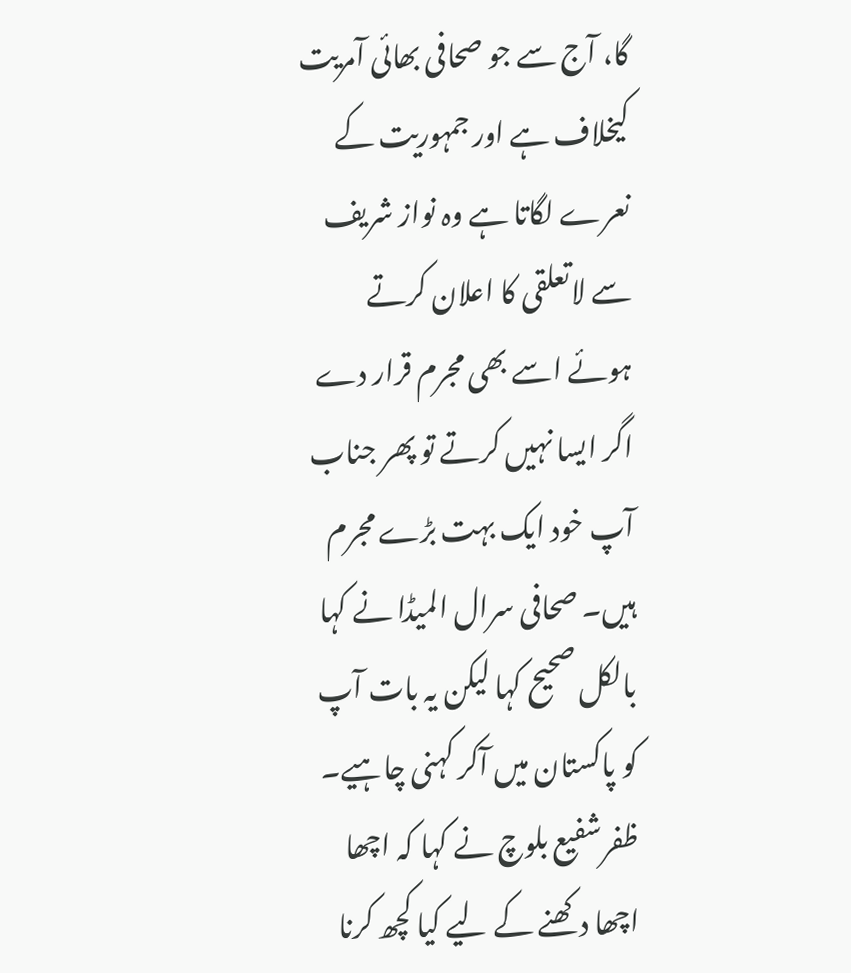گا، آج سے جو صحافی بھائی آمریت کیخلاف ہے اور جمہوریت کے نعرے لگاتا ہے وہ نواز شریف سے لاتعلقی کا اعلان کرتے ہوئے اسے بھی مجرم قرار دے اگر ایسا نہیں کرتے تو پھر جناب آپ خود ایک بہت بڑے مجرم ہیں۔ صحافی سرال المیڈا نے کہا بالکل صحیح کہا لیکن یہ بات آپ کو پاکستان میں آکر کہنی چاہیے۔ ظفرشفیع بلوچ نے کہا کہ اچھا اچھا دکھنے کے لیے کیا کچھ کرنا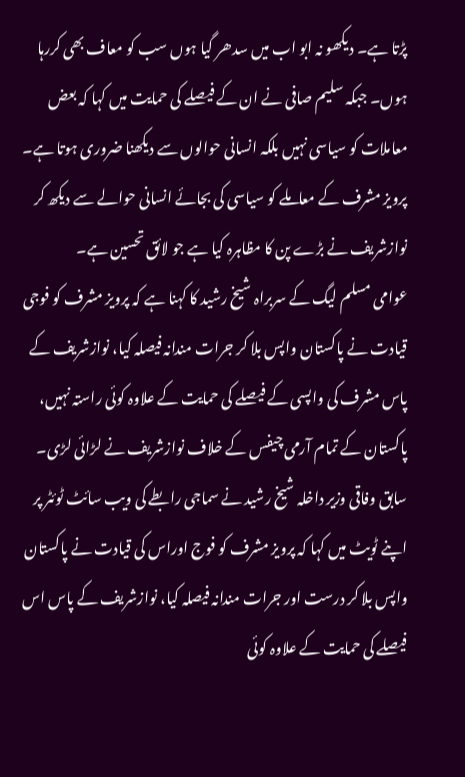پڑتا ہے۔ دیکھو نہ ابو اب میں سدھر گیا ہوں سب کو معاف بھی کررہا ہوں۔ جبکہ سلیم صافی نے ان کے فیصلے کی حمایت میں کہا کہ بعض معاملات کو سیاسی نہیں بلکہ انسانی حوالوں سے دیکھنا ضروری ہوتا ہے۔ پرویز مشرف کے معاملے کو سیاسی کی بجائے انسانی حوالے سے دیکھ کر نوازشریف نے بڑے پن کا مظاہرہ کیا ہے جو لائق تحسین ہے۔
عوامی مسلم لیگ کے سربراہ شیخ رشید کا کہنا ہے کہ پرویز مشرف کو فوجی قیادت نے پاکستان واپس بلا کر جرات مندانہ فیصلہ کیا، نوازشریف کے پاس مشرف کی واپسی کے فیصلے کی حمایت کے علاوہ کوئی راستہ نہیں، پاکستان کے تمام آرمی چیفس کے خلاف نوازشریف نے لڑائی لڑی۔ سابق وفاقی وزیر داخلہ شیخ رشید نے سماجی رابطے کی ویب سائٹ ٹوئٹر پر اپنے ٹویٹ میں کہا کہ پرویز مشرف کو فوج اوراس کی قیادت نے پاکستان واپس بلا کر درست اور جرات مندانہ فیصلہ کیا، نوازشریف کے پاس اس فیصلے کی حمایت کے علاوہ کوئی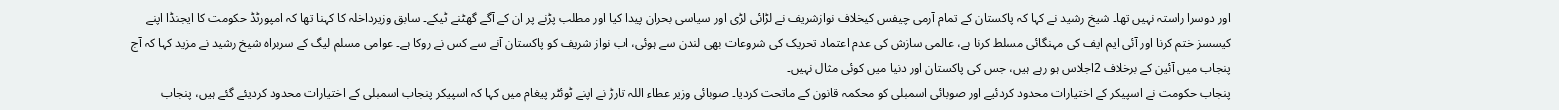اور دوسرا راستہ نہیں تھا۔ شیخ رشید نے کہا کہ پاکستان کے تمام آرمی چیفس کیخلاف نوازشریف نے لڑائی لڑی اور سیاسی بحران پیدا کیا اور مطلب پڑنے پر ان کے آگے گھٹنے ٹیکے۔ سابق وزیرداخلہ کا کہنا تھا کہ امپورٹڈ حکومت کا ایجنڈا اپنے کیسسز ختم کرنا اور آئی ایم ایف کی مہنگائی مسلط کرنا ہے، عالمی سازش کی عدم اعتماد تحریک کی شروعات بھی لندن سے ہوئی، اب نواز شریف کو پاکستان آنے سے کس نے روکا ہے۔ عوامی مسلم لیگ کے سربراہ شیخ رشید نے مزید کہا کہ آج پنجاب میں آئین کے برخلاف 2اجلاس ہو رہے ہیں، جس کی پاکستان اور دنیا میں کوئی مثال نہیں۔
پنجاب حکومت نے اسپیکر کے اختیارات محدود کردئیے اور صوبائی اسمبلی کو محکمہ قانون کے ماتحت کردیا۔ صوبائی وزیر عطاء اللہ تارڑ نے اپنے ٹوئٹر پیغام میں کہا کہ اسپیکر پنجاب اسمبلی کے اختیارات محدود کردیئے گئے ہیں، پنجاب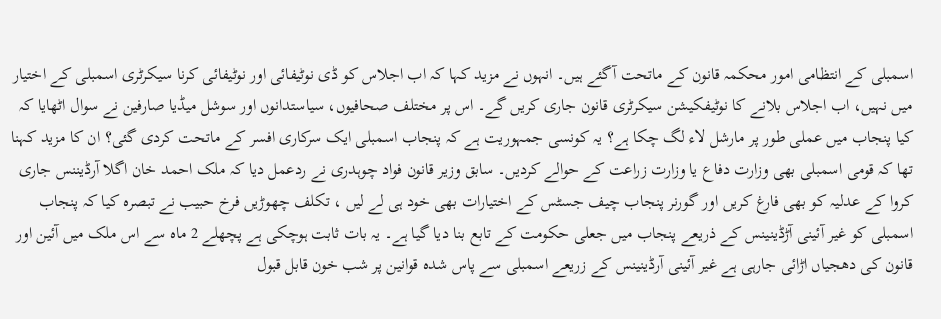اسمبلی کے انتظامی امور محکمہ قانون کے ماتحت آگئے ہیں۔ انہوں نے مزید کہا کہ اب اجلاس کو ڈی نوٹیفائی اور نوٹیفائی کرنا سیکرٹری اسمبلی کے اختیار میں نہیں، اب اجلاس بلانے کا نوٹیفکیشن سیکرٹری قانون جاری کریں گے۔ اس پر مختلف صحافیوں، سیاستدانوں اور سوشل میڈیا صارفین نے سوال اٹھایا کہ کیا پنجاب میں عملی طور پر مارشل لاء لگ چکا ہے؟ یہ کونسی جمہوریت ہے کہ پنجاب اسمبلی ایک سرکاری افسر کے ماتحت کردی گئی؟ ان کا مزید کہنا تھا کہ قومی اسمبلی بھی وزارت دفاع یا وزارت زراعت کے حوالے کردیں۔ سابق وزیر قانون فواد چوہدری نے ردعمل دیا کہ ملک احمد خان اگلا آرڈیننس جاری کروا کے عدلیہ کو بھی فارغ کریں اور گورنر پنجاب چیف جسٹس کے اختیارات بھی خود ہی لے لیں ، تکلف چھوڑیں فرخ حبیب نے تبصرہ کیا کہ پنجاب اسمبلی کو غیر آئینی آڑڈینینس کے ذریعے پنجاب میں جعلی حکومت کے تابع بنا دیا گیا ہے۔ یہ بات ثابت ہوچکی ہے پچھلے 2 ماہ سے اس ملک میں آئین اور قانون کی دھجیاں اڑائی جارہی ہے غیر آئینی آرڈینینس کے زریعے اسمبلی سے پاس شدہ قوانین پر شب خون قابل قبول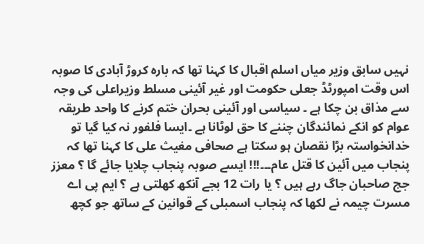نہیں سابق وزیر میاں اسلم اقبال کا کہنا تھا کہ بارہ کروڑ آبادی کا صوبہ اس وقت امپورٹڈ جعلی حکومت اور غیر آئینی مسلط وزیراعلی کی وجہ سے مذاق بن چکا ہے ۔ سیاسی اور آئینی بحران ختم کرنے کا واحد طریقہ عوام کو انکے نمائندگان چننے کا حق لوٹانا ہے ۔ایسا فلفور نہ کیا گیا تو خدانخواستہ بڑا نقصان ہو سکتا ہے صحافی مغیث علی کا کہنا تھا کہ پنجاب میں آئین کا قتل عام۔۔۔!!! ایسے صوبہ پنجاب چلایا جائے گا ؟ معزز جج صاحبان جاگ رہے ہیں ؟ یا رات 12 بجے آنکھ کھلتی ہے ؟ ایم پی اے مسرت چیمہ نے لکھا کہ پنجاب اسمبلی کے قوانین کے ساتھ جو کچھ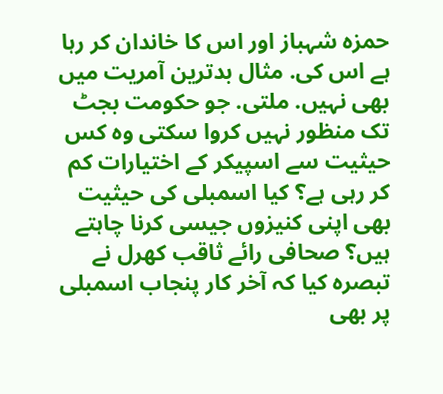حمزہ شہباز اور اس کا خاندان کر رہا ہے اس کی. مثال بدترین آمریت میں بھی نہیں. ملتی. جو حکومت بجٹ تک منظور نہیں کروا سکتی وہ کس حیثیت سے اسپیکر کے اختیارات کم کر رہی ہے؟ کیا اسمبلی کی حیثیت بھی اپنی کنیزوں جیسی کرنا چاہتے ہیں؟ صحافی رائے ثاقب کھرل نے تبصرہ کیا کہ آخر کار پنجاب اسمبلی پر بھی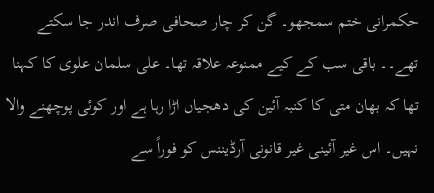حکمرانی ختم سمجھو۔ گن کر چار صحافی صرف اندر جا سکتے تھے۔۔ باقی سب کے کیے ممنوعہ علاقہ تھا۔ علی سلمان علوی کا کہنا تھا کہ بھان متی کا کنبہ آئین کی دھجیاں اڑا رہا ہے اور کوئی پوچھنے والا نہیں۔ اس غیر آئینی غیر قانونی آرڈیننس کو فوراً سے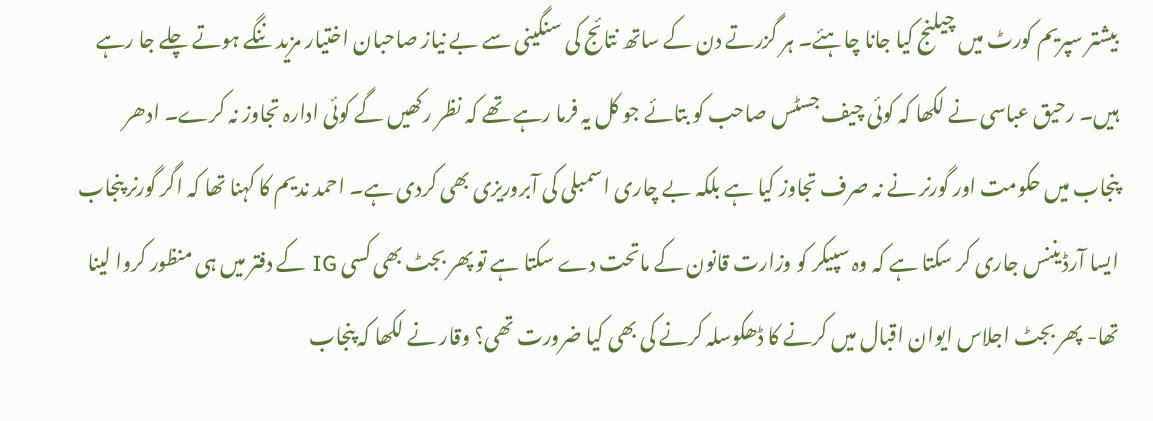بیشتر سپریم کورٹ میں چیلنج کیا جانا چاہئے۔ ہر گزرتے دن کے ساتھ نتائج کی سنگینی سے بے نیاز صاحبان اختیار مزید ننگے ہوتے چلے جا رہے ہیں۔ رحیق عباسی نے لکھا کہ کوئی چیف جسٹس صاحب کو بتائے جو کل یہ فرما رہے تھے کہ نظر رکھیں گے کوئی ادارہ تجاوز نہ کرے۔ ادھر پنجاب میں حکومت اور گورنر نے نہ صرف تجاوز کیا ہے بلکہ بے چاری اسمبلی کی آبروریزی بھی کردی ہے۔ احمد ندیم کا کہنا تھا کہ اگر گورنر پنجاب ایسا آرڈیننس جاری کر سکتا ہے کہ وہ سپیکر کو وزارت قانون کے ماتحت دے سکتا ہے تو پھر بجٹ بھی کسی IG کے دفتر میں ہی منظور کروا لینا تھا- پھر بجٹ اجلاس ایوان اقبال میں کرنے کا ڈھکوسلہ کرنے کی بھی کیا ضرورت تھی؟ وقار نے لکھا کہ پنجاب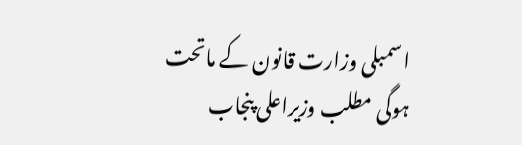اسمبلی وزارت قانون کے ماتحت ہوگی مطلب وزیراعلی پنجاب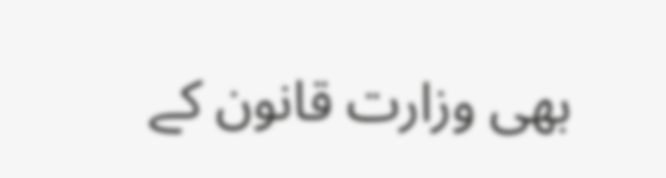بھی وزارت قانون کے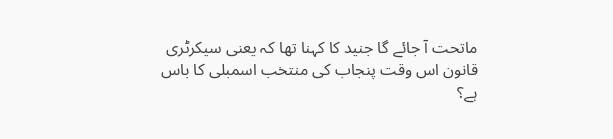ماتحت آ جائے گا جنید کا کہنا تھا کہ یعنی سیکرٹری قانون اس وقت پنجاب کی منتخب اسمبلی کا باس ہے؟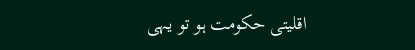اقلیتی حکومت ہو تو یہی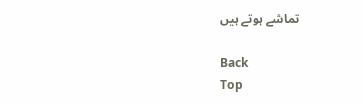تماشے ہوتے ہیں

Back
Top